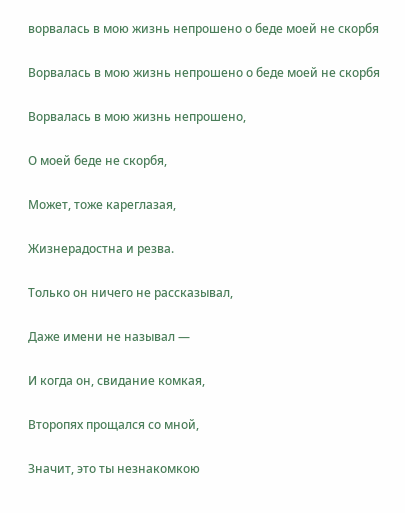ворвалась в мою жизнь непрошено о беде моей не скорбя

Ворвалась в мою жизнь непрошено о беде моей не скорбя

Ворвалась в мою жизнь непрошено,

О моей беде не скорбя,

Может, тоже кареглазая,

Жизнерадостна и резва.

Только он ничего не рассказывал,

Даже имени не называл —

И когда он, свидание комкая,

Второпях прощался со мной,

Значит, это ты незнакомкою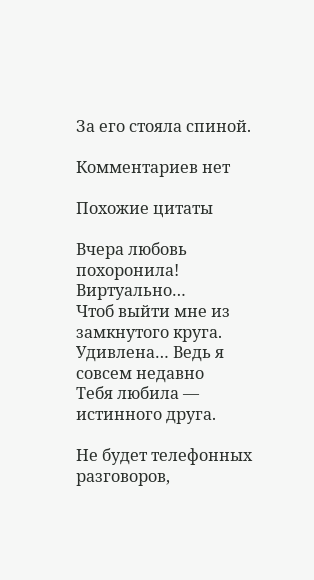За его стояла спиной.

Комментариев нет

Похожие цитаты

Вчера любовь похоронила! Виртуально…
Чтоб выйти мне из замкнутого круга.
Удивлена… Ведь я совсем недавно
Тебя любила — истинного друга.

Не будет телефонных разговоров,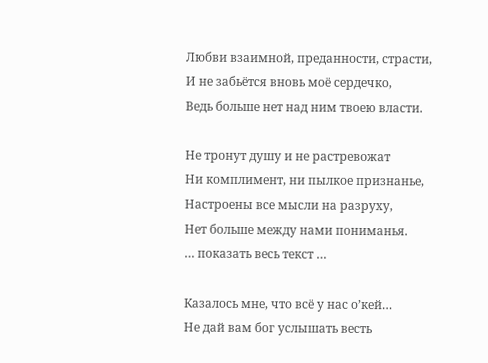Любви взаимной, преданности, страсти,
И не забьётся вновь моё сердечко,
Ведь больше нет над ним твоею власти.

Не тронут душу и не растревожат
Ни комплимент, ни пылкое признанье,
Настроены все мысли на разруху,
Нет больше между нами пониманья.
… показать весь текст …

Казалось мне, что всё у нас о’кей…
Не дай вам бог услышать весть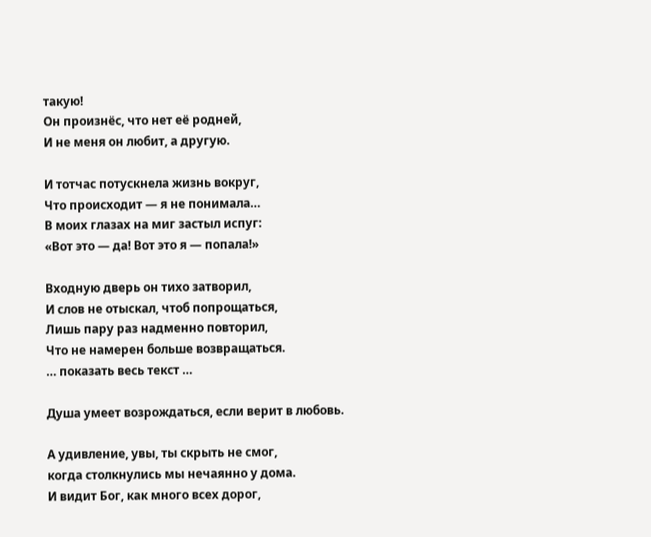такую!
Он произнёс, что нет её родней,
И не меня он любит, а другую.

И тотчас потускнела жизнь вокруг,
Что происходит — я не понимала…
В моих глазах на миг застыл испуг:
«Вот это — да! Вот это я — попала!»

Входную дверь он тихо затворил,
И слов не отыскал, чтоб попрощаться,
Лишь пару раз надменно повторил,
Что не намерен больше возвращаться.
… показать весь текст …

Душа умеет возрождаться, если верит в любовь.

А удивление, увы, ты скрыть не смог,
когда столкнулись мы нечаянно у дома.
И видит Бог, как много всех дорог,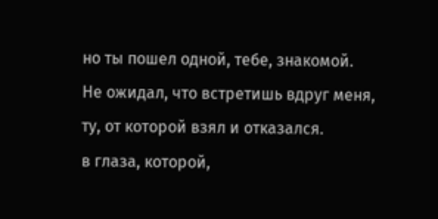но ты пошел одной, тебе, знакомой.
Не ожидал, что встретишь вдруг меня,
ту, от которой взял и отказался.
в глаза, которой,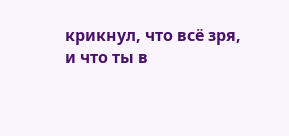крикнул, что всё зря,
и что ты в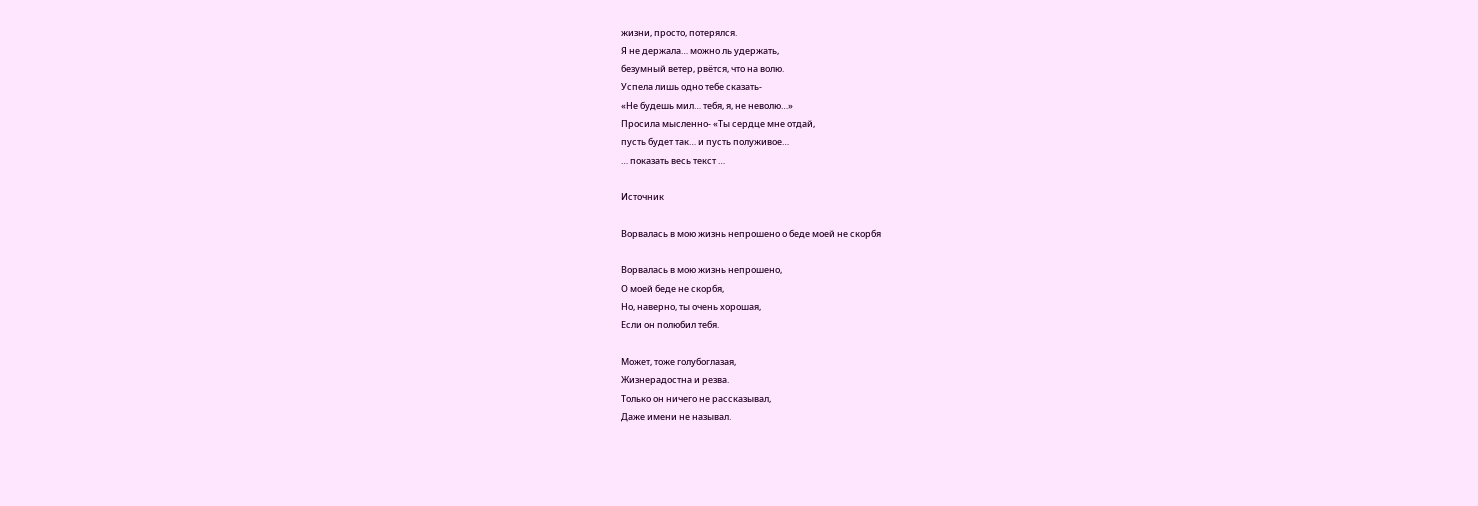жизни, просто, потерялся.
Я не держала… можно ль удержать,
безумный ветер, рвётся, что на волю.
Успела лишь одно тебе сказать-
«Не будешь мил… тебя, я, не неволю…»
Просила мысленно- «Ты сердце мне отдай,
пусть будет так… и пусть полуживое…
… показать весь текст …

Источник

Ворвалась в мою жизнь непрошено о беде моей не скорбя

Ворвалась в мою жизнь непрошено,
О моей беде не скорбя,
Но, наверно, ты очень хорошая,
Если он полюбил тебя.

Может, тоже голубоглазая,
Жизнерадостна и резва.
Только он ничего не рассказывал,
Даже имени не называл.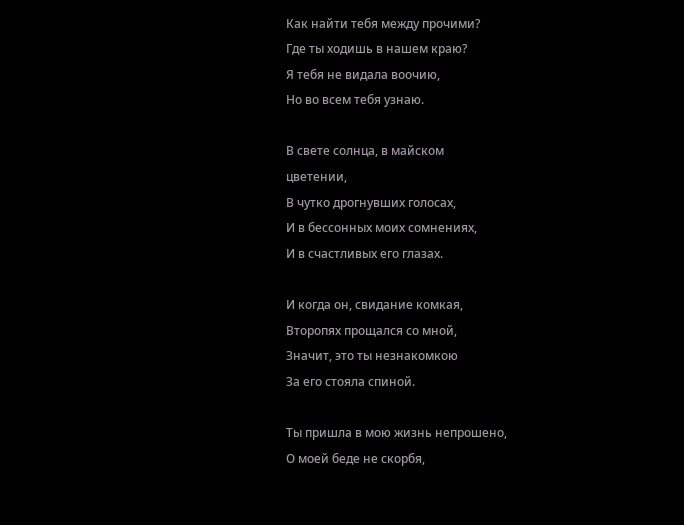Как найти тебя между прочими?
Где ты ходишь в нашем краю?
Я тебя не видала воочию,
Но во всем тебя узнаю.

В свете солнца, в майском
цветении,
В чутко дрогнувших голосах,
И в бессонных моих сомнениях,
И в счастливых его глазах.

И когда он, свидание комкая,
Второпях прощался со мной,
Значит, это ты незнакомкою
За его стояла спиной.

Ты пришла в мою жизнь непрошено,
О моей беде не скорбя,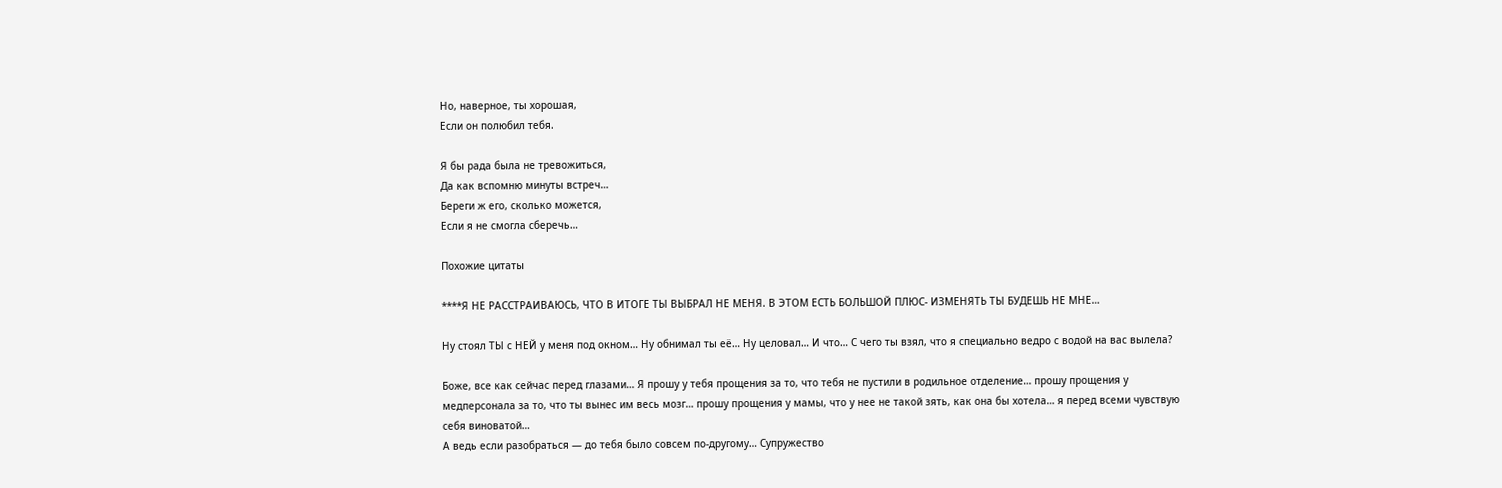Но, наверное, ты хорошая,
Если он полюбил тебя.

Я бы рада была не тревожиться,
Да как вспомню минуты встреч…
Береги ж его, сколько можется,
Если я не смогла сберечь…

Похожие цитаты

****Я НЕ РАССТРАИВАЮСЬ, ЧТО В ИТОГЕ ТЫ ВЫБРАЛ НЕ МЕНЯ. В ЭТОМ ЕСТЬ БОЛЬШОЙ ПЛЮС- ИЗМЕНЯТЬ ТЫ БУДЕШЬ НЕ МНЕ…

Ну стоял ТЫ с НЕЙ у меня под окном… Ну обнимал ты её… Ну целовал… И что… С чего ты взял, что я специально ведро с водой на вас вылела?

Боже, все как сейчас перед глазами… Я прошу у тебя прощения за то, что тебя не пустили в родильное отделение… прошу прощения у медперсонала за то, что ты вынес им весь мозг… прошу прощения у мамы, что у нее не такой зять, как она бы хотела… я перед всеми чувствую себя виноватой…
А ведь если разобраться — до тебя было совсем по-другому… Супружество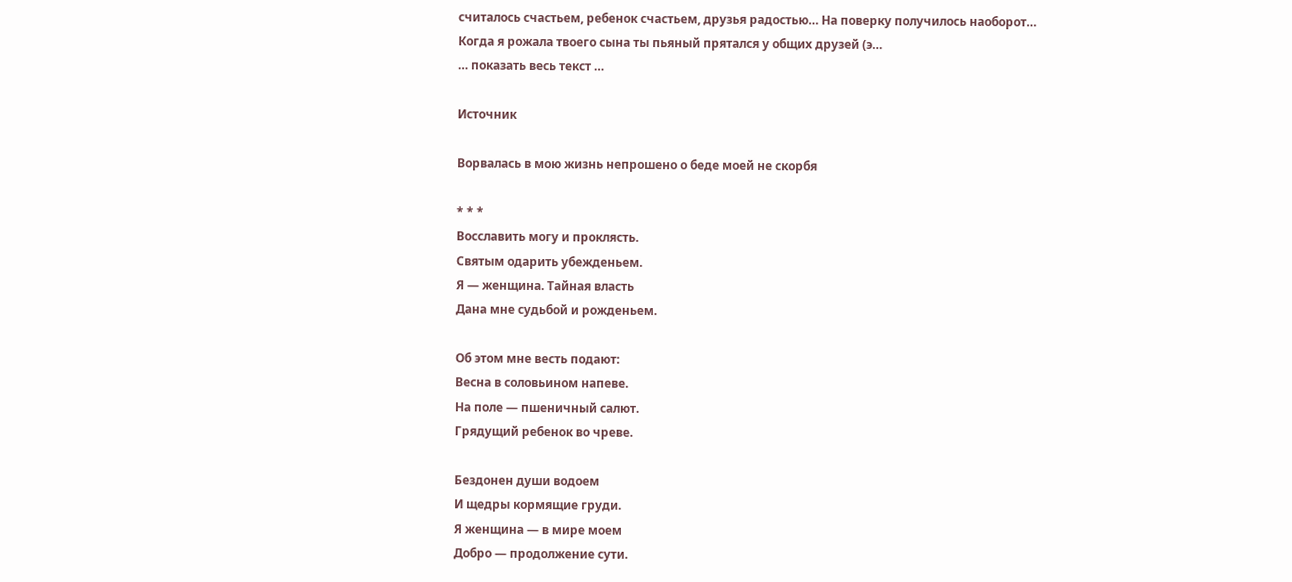считалось счастьем, ребенок счастьем, друзья радостью… На поверку получилось наоборот…
Когда я рожала твоего сына ты пьяный прятался у общих друзей (э…
… показать весь текст …

Источник

Ворвалась в мою жизнь непрошено о беде моей не скорбя

* * *
Восславить могу и проклясть.
Святым одарить убежденьем.
Я — женщина. Тайная власть
Дана мне судьбой и рожденьем.

Об этом мне весть подают:
Весна в соловьином напеве.
На поле — пшеничный салют.
Грядущий ребенок во чреве.

Бездонен души водоем
И щедры кормящие груди.
Я женщина — в мире моем
Добро — продолжение сути.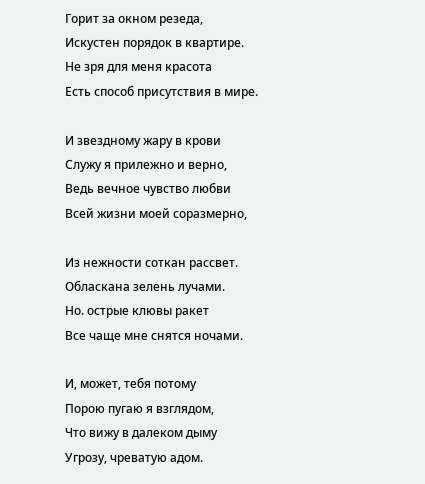Горит за окном резеда,
Искустен порядок в квартире.
Не зря для меня красота
Есть способ присутствия в мире.

И звездному жару в крови
Служу я прилежно и верно,
Ведь вечное чувство любви
Всей жизни моей соразмерно,

Из нежности соткан рассвет.
Обласкана зелень лучами.
Но. острые клювы ракет
Все чаще мне снятся ночами.

И, может, тебя потому
Порою пугаю я взглядом,
Что вижу в далеком дыму
Угрозу, чреватую адом.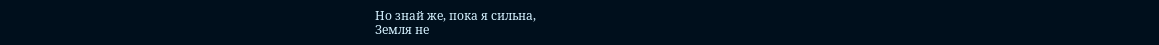Но знай же, пока я сильна,
Земля не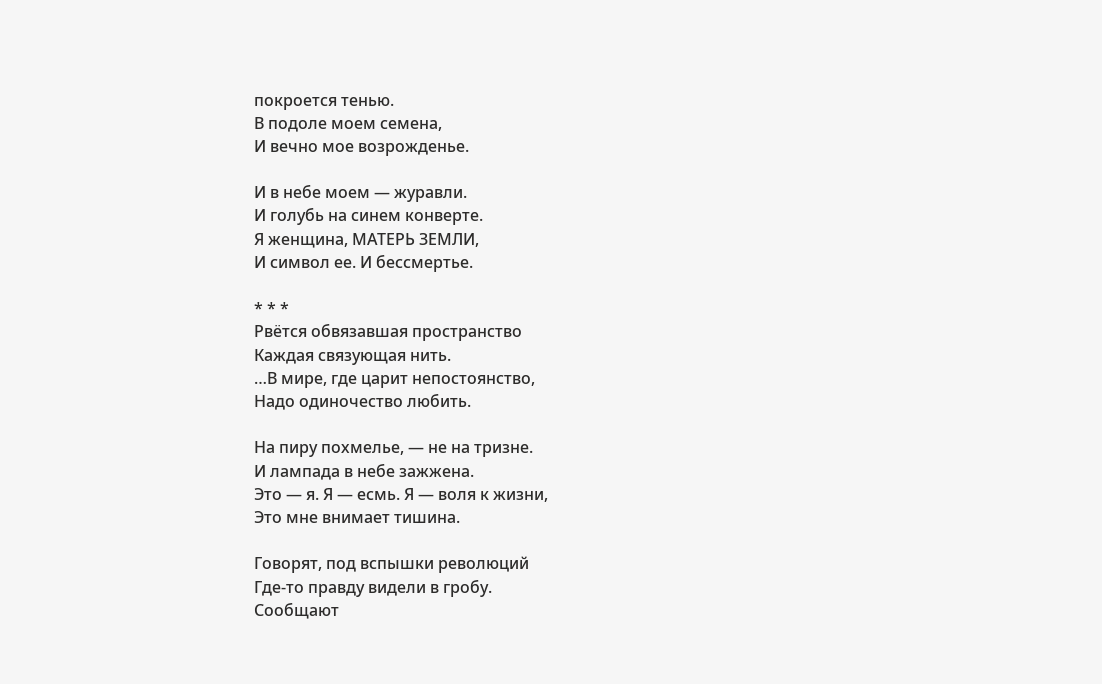покроется тенью.
В подоле моем семена,
И вечно мое возрожденье.

И в небе моем — журавли.
И голубь на синем конверте.
Я женщина, МАТЕРЬ ЗЕМЛИ,
И символ ее. И бессмертье.

* * *
Рвётся обвязавшая пространство
Каждая связующая нить.
…В мире, где царит непостоянство,
Надо одиночество любить.

На пиру похмелье, — не на тризне.
И лампада в небе зажжена.
Это — я. Я — есмь. Я — воля к жизни,
Это мне внимает тишина.

Говорят, под вспышки революций
Где-то правду видели в гробу.
Сообщают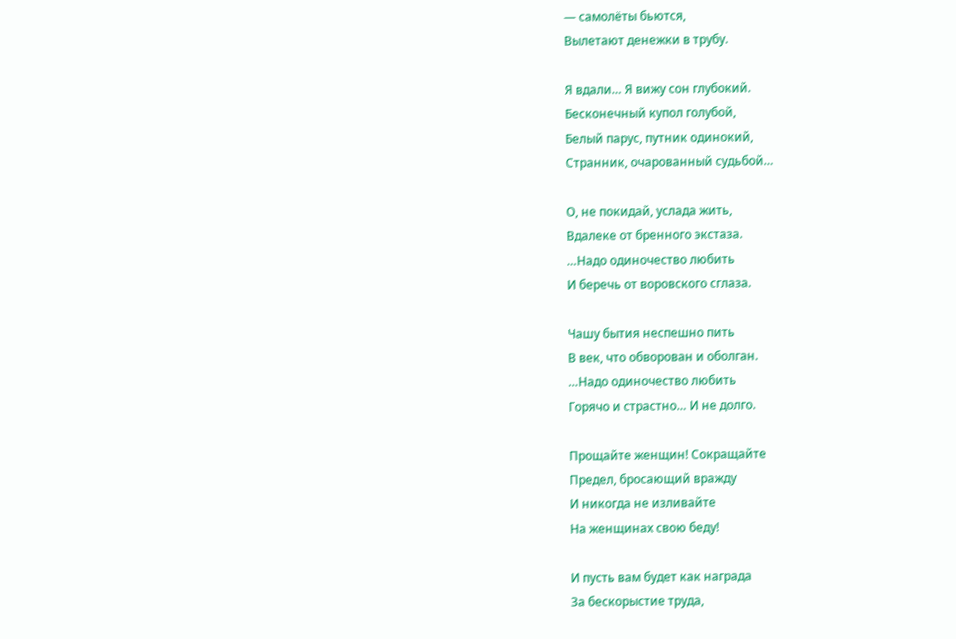— самолёты бьются,
Вылетают денежки в трубу.

Я вдали… Я вижу сон глубокий.
Бесконечный купол голубой,
Белый парус, путник одинокий,
Странник, очарованный судьбой…

О, не покидай, услада жить,
Вдалеке от бренного экстаза.
…Надо одиночество любить
И беречь от воровского сглаза.

Чашу бытия неспешно пить
В век, что обворован и оболган.
…Надо одиночество любить
Горячо и страстно… И не долго.

Прощайте женщин! Сокращайте
Предел, бросающий вражду
И никогда не изливайте
На женщинах свою беду!

И пусть вам будет как награда
За бескорыстие труда,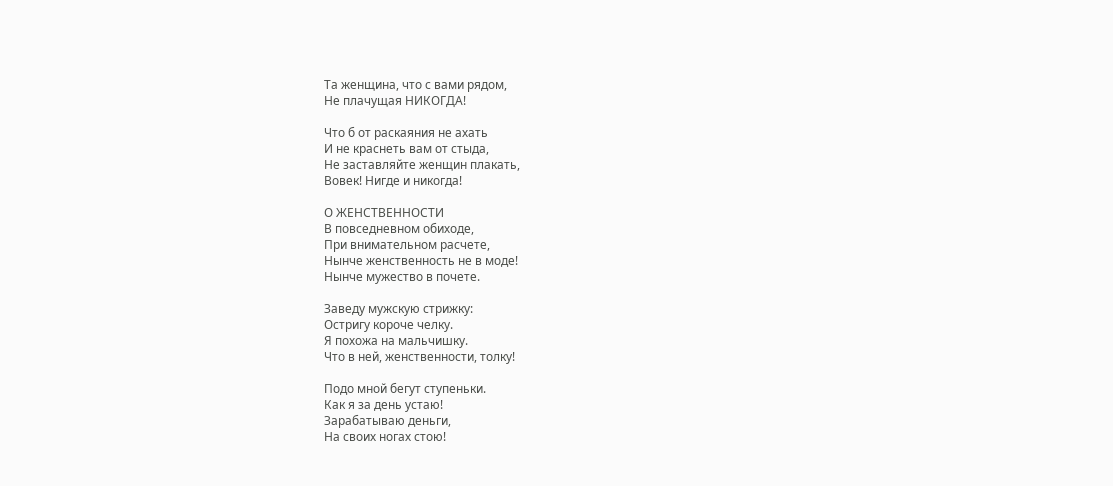Та женщина, что с вами рядом,
Не плачущая НИКОГДА!

Что б от раскаяния не ахать
И не краснеть вам от стыда,
Не заставляйте женщин плакать,
Вовек! Нигде и никогда!

О ЖЕНСТВЕННОСТИ
В повседневном обиходе,
При внимательном расчете,
Нынче женственность не в моде!
Нынче мужество в почете.

Заведу мужскую стрижку:
Остригу короче челку.
Я похожа на мальчишку.
Что в ней, женственности, толку!

Подо мной бегут ступеньки.
Как я за день устаю!
Зарабатываю деньги,
На своих ногах стою!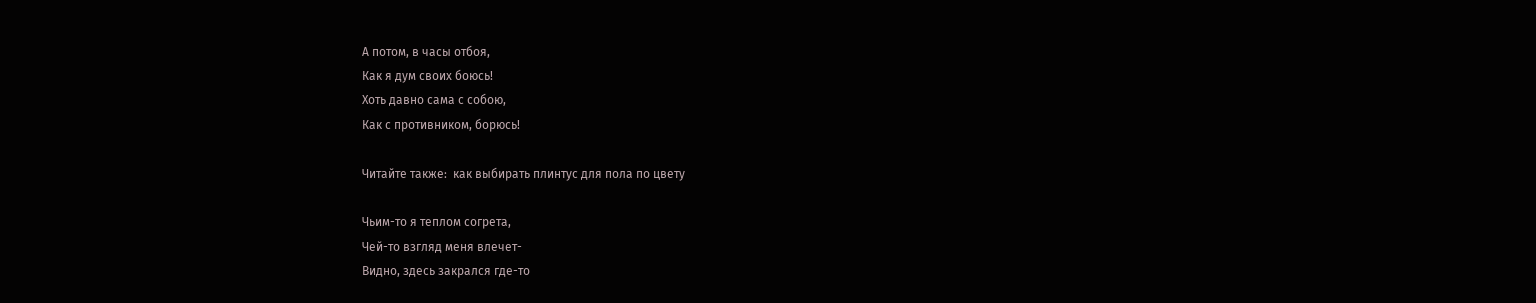А потом, в часы отбоя,
Как я дум своих боюсь!
Хоть давно сама с собою,
Как с противником, борюсь!

Читайте также:  как выбирать плинтус для пола по цвету

Чьим-то я теплом согрета,
Чей-то взгляд меня влечет-
Видно, здесь закрался где-то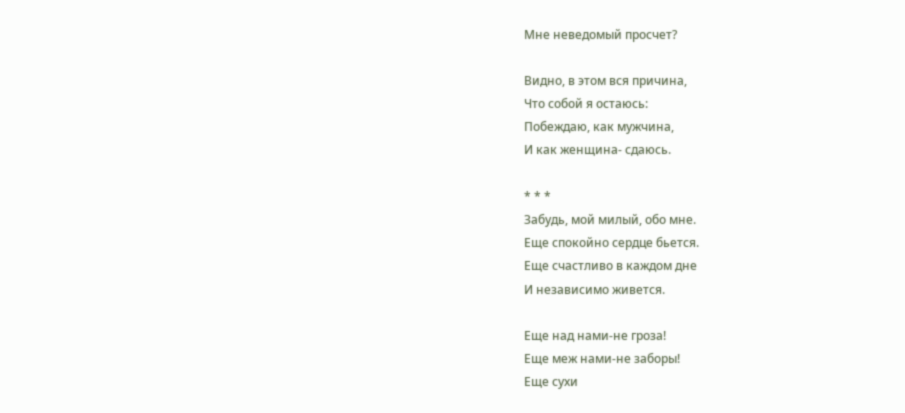Мне неведомый просчет?

Видно, в этом вся причина,
Что собой я остаюсь:
Побеждаю, как мужчина,
И как женщина- сдаюсь.

* * *
Забудь, мой милый, обо мне.
Еще спокойно сердце бьется.
Еще счастливо в каждом дне
И независимо живется.

Еще над нами-не гроза!
Еще меж нами-не заборы!
Еще сухи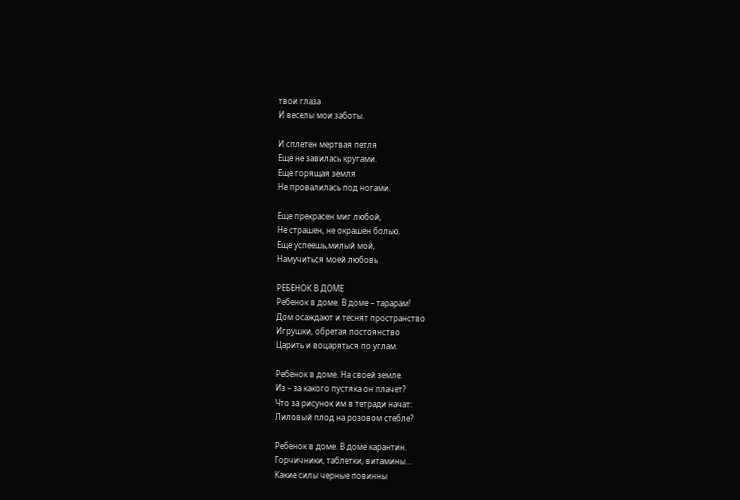твои глаза
И веселы мои заботы.

И сплетен мертвая петля
Еще не завилась кругами.
Еще горящая земля
Не провалилась под ногами.

Еще прекрасен миг любой,
Не страшен, не окрашен болью.
Еще успеешь,милый мой,
Намучиться моей любовь

РЕБЕНОК В ДОМЕ
Ребенок в доме. В доме – тарарам!
Дом осаждают и теснят пространство
Игрушки, обретая постоянство
Царить и воцаряться по углам.

Ребенок в доме. На своей земле.
Из – за какого пустяка он плачет?
Что за рисунок им в тетради начат:
Лиловый плод на розовом стебле?

Ребенок в доме. В доме карантин.
Горчичники, таблетки, витамины…
Какие силы черные повинны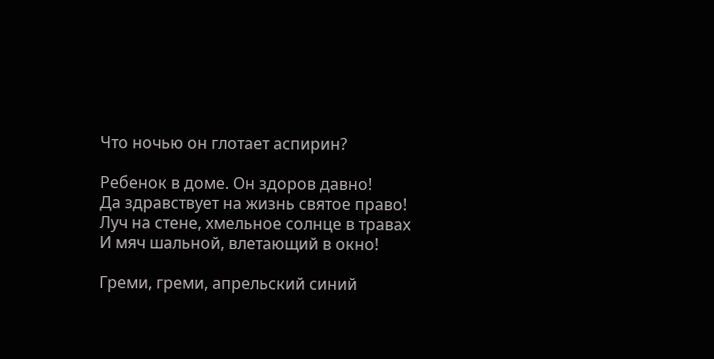Что ночью он глотает аспирин?

Ребенок в доме. Он здоров давно!
Да здравствует на жизнь святое право!
Луч на стене, хмельное солнце в травах
И мяч шальной, влетающий в окно!

Греми, греми, апрельский синий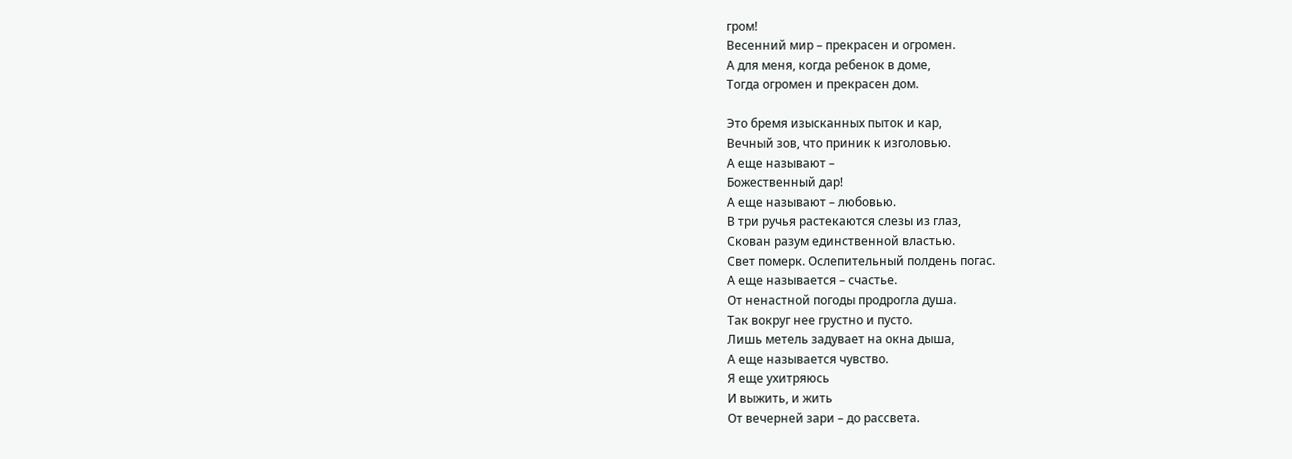гром!
Весенний мир – прекрасен и огромен.
А для меня, когда ребенок в доме,
Тогда огромен и прекрасен дом.

Это бремя изысканных пыток и кар,
Вечный зов, что приник к изголовью.
А еще называют –
Божественный дар!
А еще называют – любовью.
В три ручья растекаются слезы из глаз,
Скован разум единственной властью.
Свет померк. Ослепительный полдень погас.
А еще называется – счастье.
От ненастной погоды продрогла душа.
Так вокруг нее грустно и пусто.
Лишь метель задувает на окна дыша,
А еще называется чувство.
Я еще ухитряюсь
И выжить, и жить
От вечерней зари – до рассвета.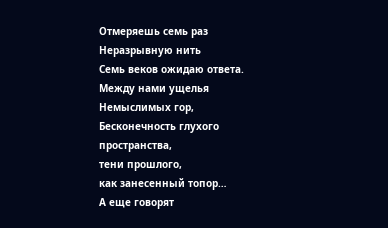Отмеряешь семь раз
Неразрывную нить
Семь веков ожидаю ответа.
Между нами ущелья
Немыслимых гор,
Бесконечность глухого пространства,
тени прошлого,
как занесенный топор…
А еще говорят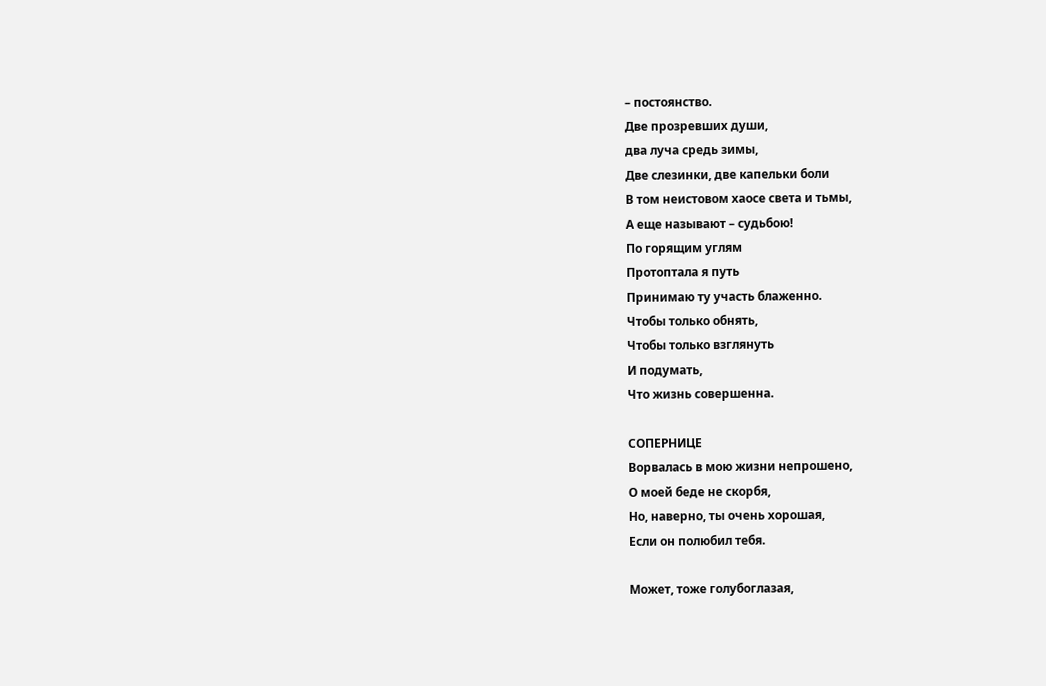– постоянство.
Две прозревших души,
два луча средь зимы,
Две слезинки, две капельки боли
В том неистовом хаосе света и тьмы,
А еще называют – судьбою!
По горящим углям
Протоптала я путь
Принимаю ту участь блаженно.
Чтобы только обнять,
Чтобы только взглянуть
И подумать,
Что жизнь совершенна.

СОПЕРНИЦЕ
Ворвалась в мою жизни непрошено,
О моей беде не скорбя,
Но, наверно, ты очень хорошая,
Если он полюбил тебя.

Может, тоже голубоглазая,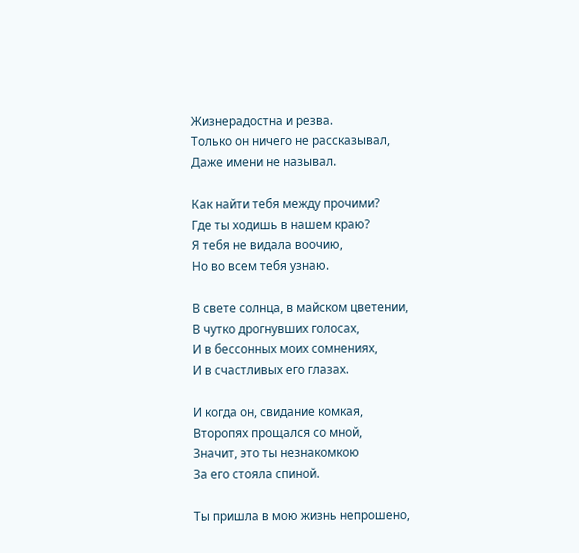Жизнерадостна и резва.
Только он ничего не рассказывал,
Даже имени не называл.

Как найти тебя между прочими?
Где ты ходишь в нашем краю?
Я тебя не видала воочию,
Но во всем тебя узнаю.

В свете солнца, в майском цветении,
В чутко дрогнувших голосах,
И в бессонных моих сомнениях,
И в счастливых его глазах.

И когда он, свидание комкая,
Второпях прощался со мной,
Значит, это ты незнакомкою
За его стояла спиной.

Ты пришла в мою жизнь непрошено,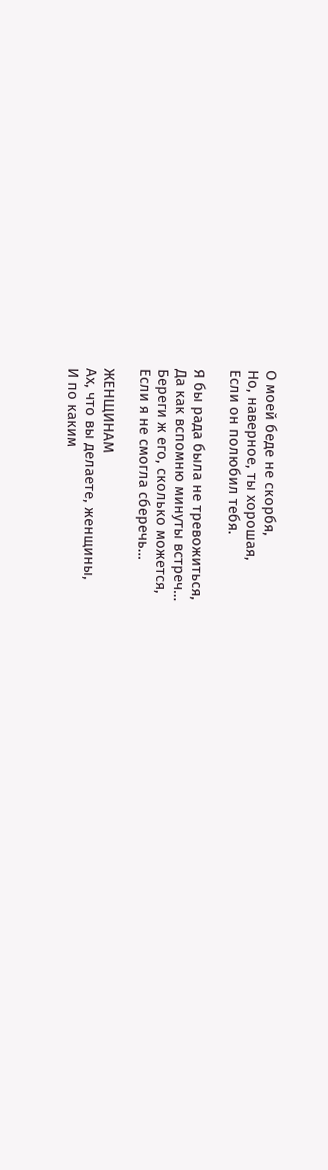О моей беде не скорбя,
Но, наверное, ты хорошая,
Если он полюбил тебя.

Я бы рада была не тревожиться,
Да как вспомню минуты встреч…
Береги ж его, сколько можется,
Если я не смогла сберечь…

ЖЕНЩИНАМ
Ах, что вы делаете, женщины,
И по каким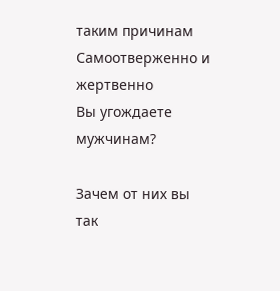таким причинам
Самоотверженно и жертвенно
Вы угождаете мужчинам?

Зачем от них вы так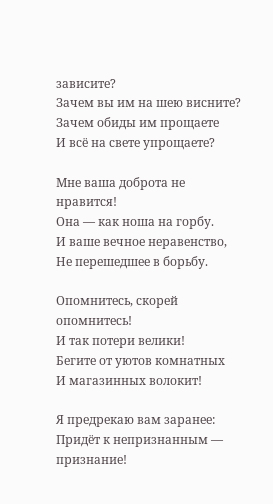зависите?
Зачем вы им на шею висните?
Зачем обиды им прощаете
И всё на свете упрощаете?

Мне ваша доброта не нравится!
Она — как ноша на горбу.
И ваше вечное неравенство,
Не перешедшее в борьбу.

Опомнитесь, скорей опомнитесь!
И так потери велики!
Бегите от уютов комнатных
И магазинных волокит!

Я предрекаю вам заранее:
Придёт к непризнанным — признание!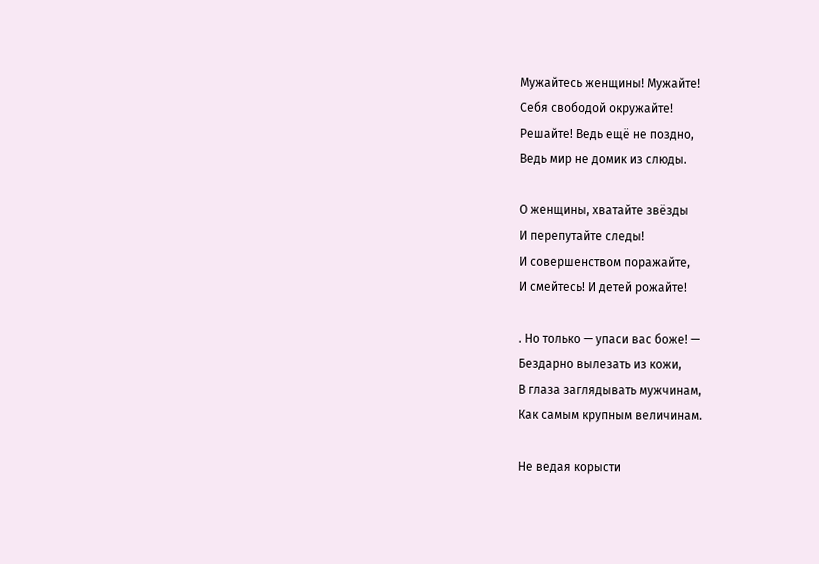Мужайтесь женщины! Мужайте!
Себя свободой окружайте!
Решайте! Ведь ещё не поздно,
Ведь мир не домик из слюды.

О женщины, хватайте звёзды
И перепутайте следы!
И совершенством поражайте,
И смейтесь! И детей рожайте!

. Но только — упаси вас боже! —
Бездарно вылезать из кожи,
В глаза заглядывать мужчинам,
Как самым крупным величинам.

Не ведая корысти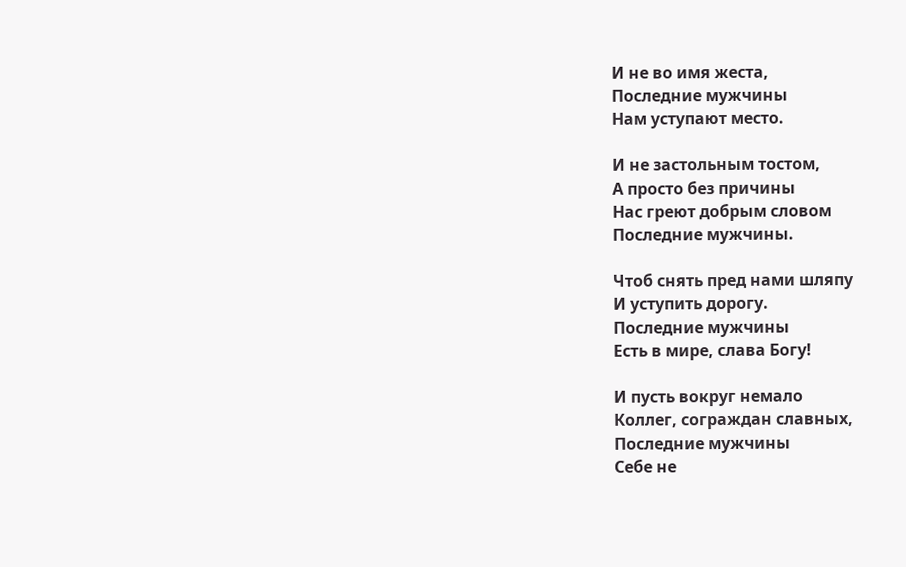И не во имя жеста,
Последние мужчины
Нам уступают место.

И не застольным тостом,
А просто без причины
Нас греют добрым словом
Последние мужчины.

Чтоб снять пред нами шляпу
И уступить дорогу.
Последние мужчины
Есть в мире, слава Богу!

И пусть вокруг немало
Коллег, сограждан славных,
Последние мужчины
Себе не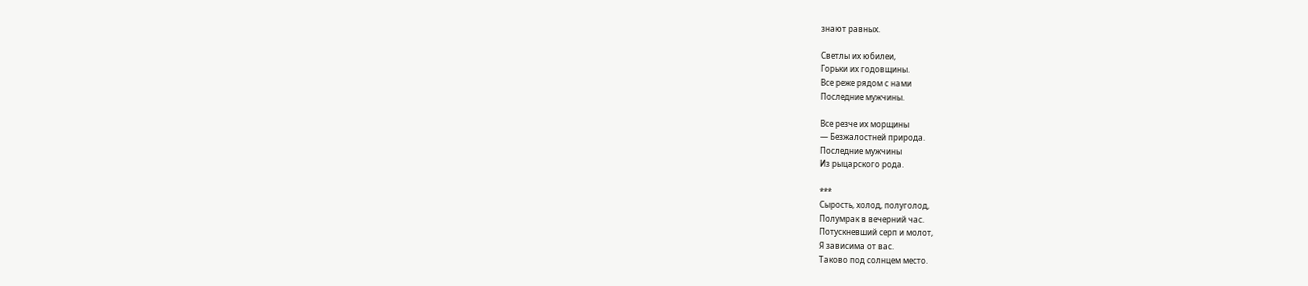знают равных.

Светлы их юбилеи,
Горьки их годовщины.
Все реже рядом с нами
Последние мужчины.

Все резче их морщины
— Безжалостней природа.
Последние мужчины
Из рыцарского рода.

***
Сырость, холод, полуголод,
Полумрак в вечерний час.
Потускневший серп и молот,
Я зависима от вас.
Таково под солнцем место.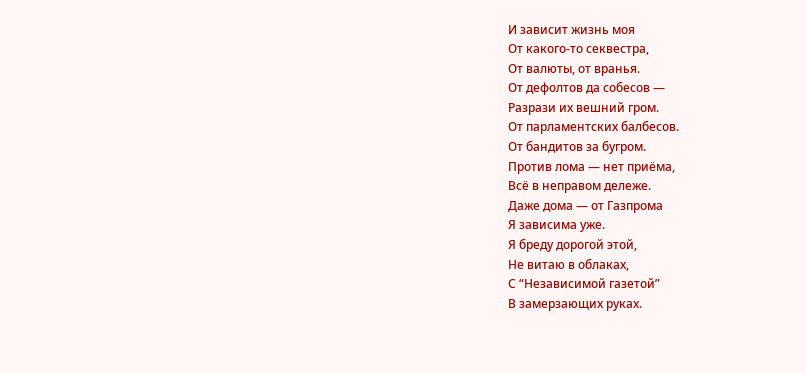И зависит жизнь моя
От какого-то секвестра,
От валюты, от вранья.
От дефолтов да собесов —
Разрази их вешний гром.
От парламентских балбесов.
От бандитов за бугром.
Против лома — нет приёма,
Всё в неправом дележе.
Даже дома — от Газпрома
Я зависима уже.
Я бреду дорогой этой,
Не витаю в облаках,
С “Независимой газетой”
В замерзающих руках.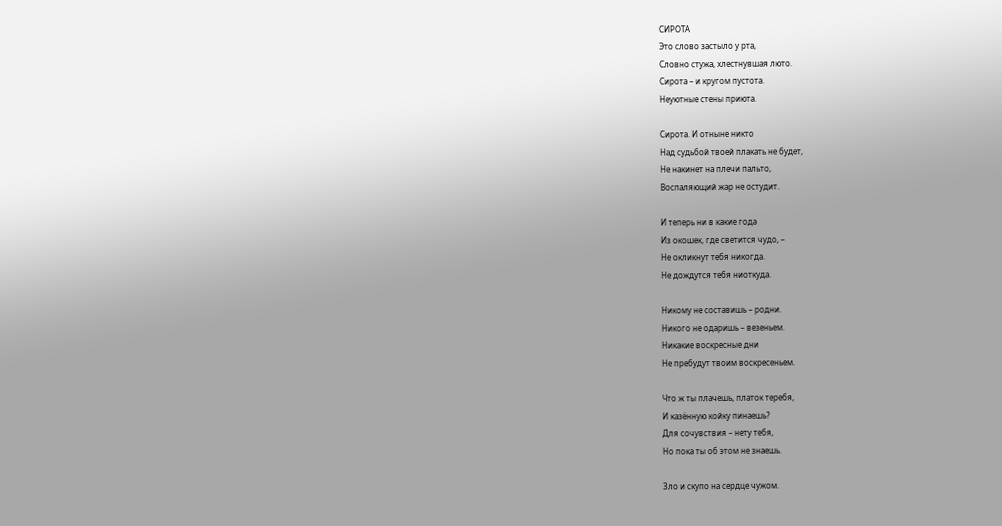СИРОТА
Это слово застыло у рта,
Словно стужа, хлестнувшая люто.
Сирота – и кругом пустота.
Неуютные стены приюта.

Сирота. И отныне никто
Над судьбой твоей плакать не будет,
Не накинет на плечи пальто,
Воспаляющий жар не остудит.

И теперь ни в какие года
Из окошек, где светится чудо, –
Не окликнут тебя никогда.
Не дождутся тебя ниоткуда.

Никому не составишь – родни.
Никого не одаришь – везеньем.
Никакие воскресные дни
Не пребудут твоим воскресеньем.

Что ж ты плачешь, платок теребя,
И казённую койку пинаешь?
Для сочувствия – нету тебя,
Но пока ты об этом не знаешь.

Зло и скупо на сердце чужом.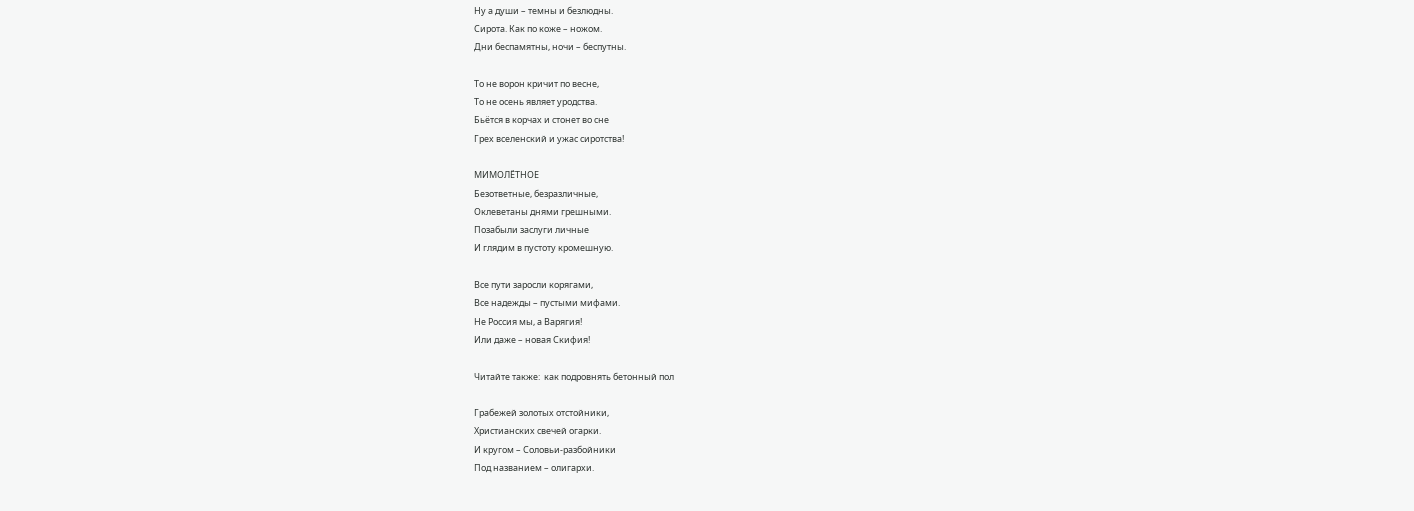Ну а души – темны и безлюдны.
Сирота. Как по коже – ножом.
Дни беспамятны, ночи – беспутны.

То не ворон кричит по весне,
То не осень являет уродства.
Бьётся в корчах и стонет во сне
Грех вселенский и ужас сиротства!

МИМОЛЁТНОЕ
Безответные, безразличные,
Оклеветаны днями грешными.
Позабыли заслуги личные
И глядим в пустоту кромешную.

Все пути заросли корягами,
Все надежды – пустыми мифами.
Не Россия мы, а Варягия!
Или даже – новая Скифия!

Читайте также:  как подровнять бетонный пол

Грабежей золотых отстойники,
Христианских свечей огарки.
И кругом – Соловьи-разбойники
Под названием – олигархи.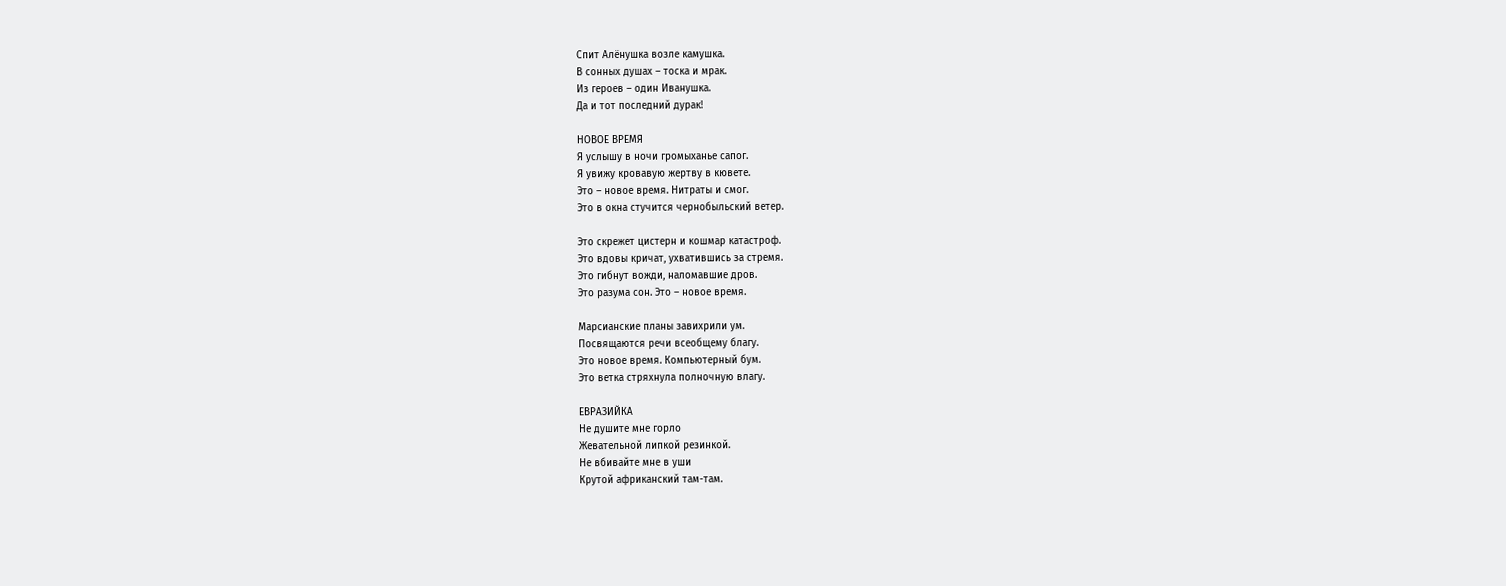Спит Алёнушка возле камушка.
В сонных душах – тоска и мрак.
Из героев – один Иванушка.
Да и тот последний дурак!

НОВОЕ ВРЕМЯ
Я услышу в ночи громыханье сапог.
Я увижу кровавую жертву в кювете.
Это – новое время. Нитраты и смог.
Это в окна стучится чернобыльский ветер.

Это скрежет цистерн и кошмар катастроф.
Это вдовы кричат, ухватившись за стремя.
Это гибнут вожди, наломавшие дров.
Это разума сон. Это – новое время.

Марсианские планы завихрили ум.
Посвящаются речи всеобщему благу.
Это новое время. Компьютерный бум.
Это ветка стряхнула полночную влагу.

ЕВРАЗИЙКА
Не душите мне горло
Жевательной липкой резинкой.
Не вбивайте мне в уши
Крутой африканский там-там.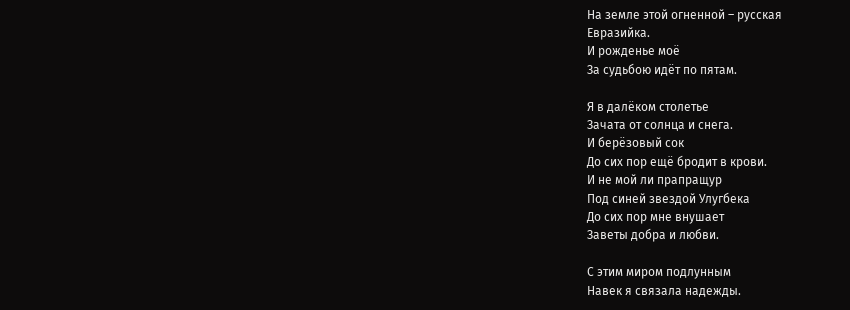На земле этой огненной – русская
Евразийка.
И рожденье моё
За судьбою идёт по пятам.

Я в далёком столетье
Зачата от солнца и снега.
И берёзовый сок
До сих пор ещё бродит в крови.
И не мой ли прапращур
Под синей звездой Улугбека
До сих пор мне внушает
Заветы добра и любви.

С этим миром подлунным
Навек я связала надежды.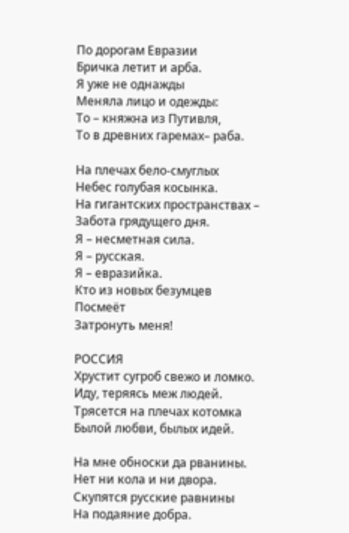По дорогам Евразии
Бричка летит и арба.
Я уже не однажды
Меняла лицо и одежды:
То – княжна из Путивля,
То в древних гаремах– раба.

На плечах бело-смуглых
Небес голубая косынка.
На гигантских пространствах –
Забота грядущего дня.
Я – несметная сила.
Я – русская.
Я – евразийка.
Кто из новых безумцев
Посмеёт
Затронуть меня!

РОССИЯ
Хрустит сугроб свежо и ломко.
Иду, теряясь меж людей.
Трясется на плечах котомка
Былой любви, былых идей.

На мне обноски да рванины.
Нет ни кола и ни двора.
Скупятся русские равнины
На подаяние добра.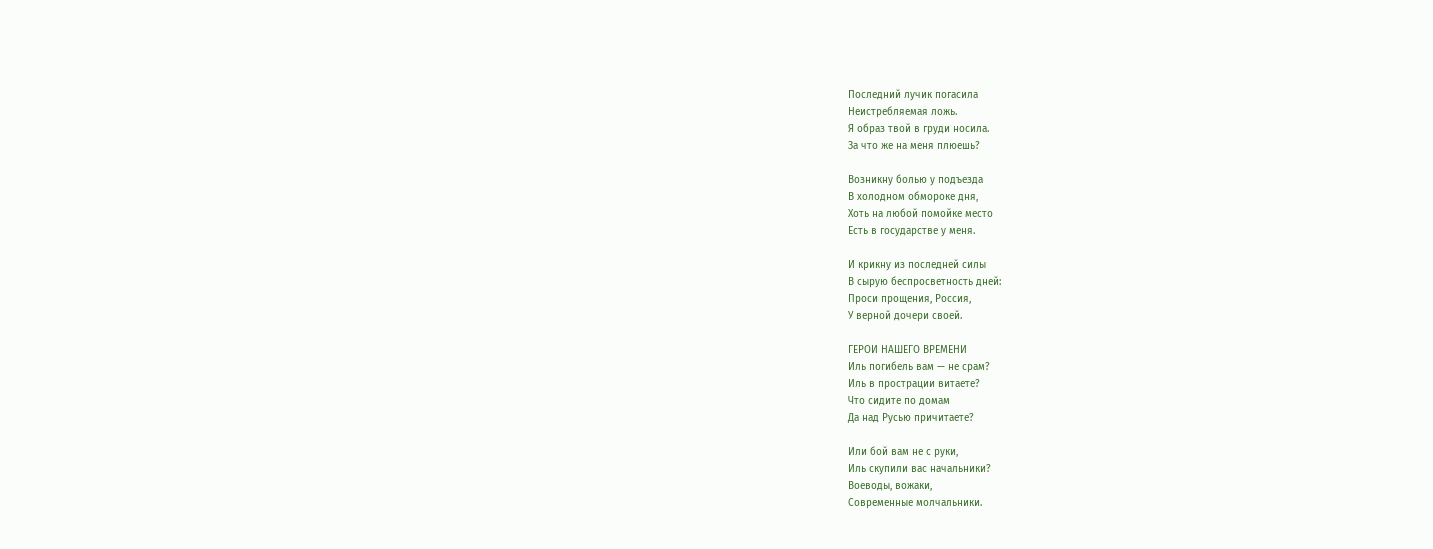Последний лучик погасила
Неистребляемая ложь.
Я образ твой в груди носила.
За что же на меня плюешь?

Возникну болью у подъезда
В холодном обмороке дня,
Хоть на любой помойке место
Есть в государстве у меня.

И крикну из последней силы
В сырую беспросветность дней:
Проси прощения, Россия,
У верной дочери своей.

ГЕРОИ НАШЕГО ВРЕМЕНИ
Иль погибель вам — не срам?
Иль в прострации витаете?
Что сидите по домам
Да над Русью причитаете?

Или бой вам не с руки,
Иль скупили вас начальники?
Воеводы, вожаки,
Современные молчальники.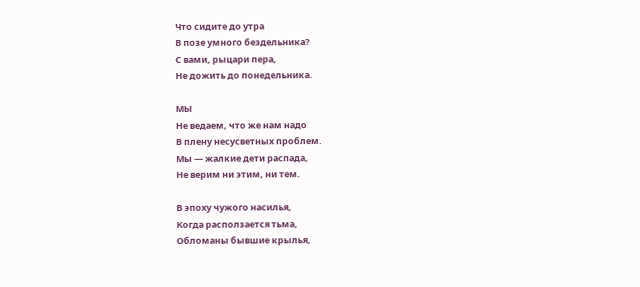Что сидите до утра
В позе умного бездельника?
С вами, рыцари пера,
Не дожить до понедельника.

МЫ
Не ведаем, что же нам надо
В плену несусветных проблем.
Мы — жалкие дети распада,
Не верим ни этим, ни тем.

В эпоху чужого насилья,
Когда расползается тьма,
Обломаны бывшие крылья,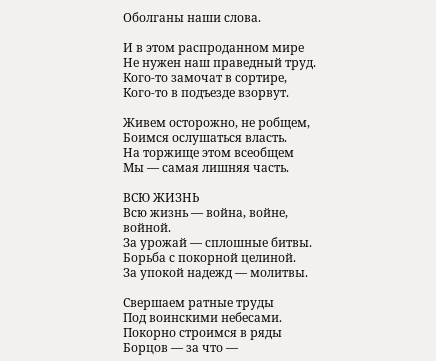Оболганы наши слова.

И в этом распроданном мире
Не нужен наш праведный труд.
Кого-то замочат в сортире,
Кого-то в подъезде взорвут.

Живем осторожно, не робщем,
Боимся ослушаться власть.
На торжище этом всеобщем
Мы — самая лишняя часть.

ВСЮ ЖИЗНЬ
Всю жизнь — война, войне, войной.
За урожай — сплошные битвы.
Борьба с покорной целиной.
За упокой надежд — молитвы.

Свершаем ратные труды
Под воинскими небесами.
Покорно строимся в ряды
Борцов — за что —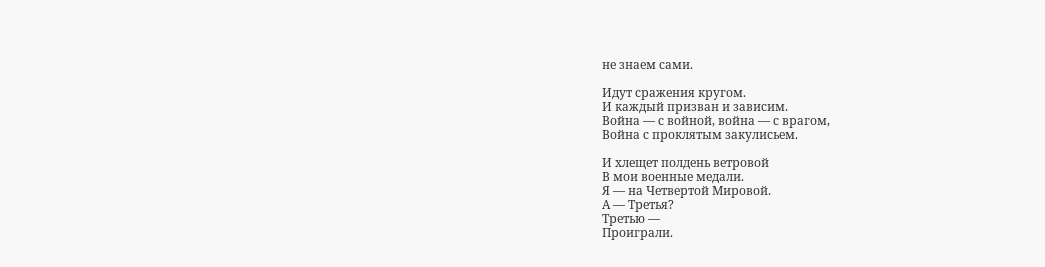не знаем сами.

Идут сражения кругом.
И каждый призван и зависим.
Война — с войной, война — с врагом,
Война с проклятым закулисьем.

И хлещет полдень ветровой
В мои военные медали.
Я — на Четвертой Мировой.
А — Третья?
Третью —
Проиграли.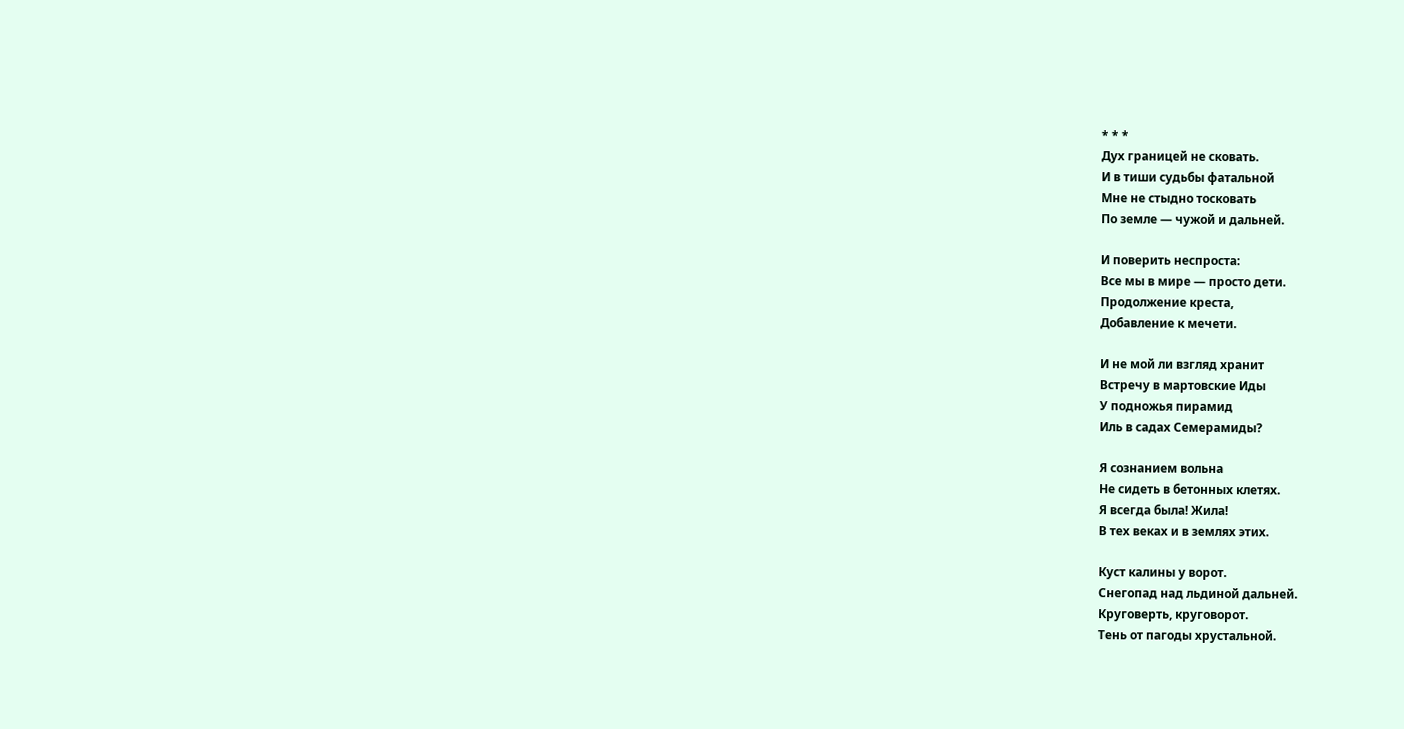* * *
Дух границей не сковать.
И в тиши судьбы фатальной
Мне не стыдно тосковать
По земле — чужой и дальней.

И поверить неспроста:
Все мы в мире — просто дети.
Продолжение креста,
Добавление к мечети.

И не мой ли взгляд хранит
Встречу в мартовские Иды
У подножья пирамид
Иль в садах Семерамиды?

Я сознанием вольна
Не сидеть в бетонных клетях.
Я всегда была! Жила!
В тех веках и в землях этих.

Куст калины у ворот.
Снегопад над льдиной дальней.
Круговерть, круговорот.
Тень от пагоды хрустальной.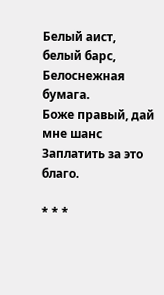Белый аист, белый барс,
Белоснежная бумага.
Боже правый, дай мне шанс
Заплатить за это благо.

* * *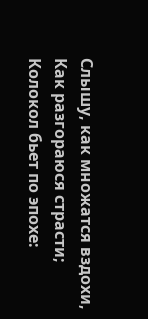Слышу, как множатся вздохи,
Как разгораюся страсти;
Колокол бьет по эпохе: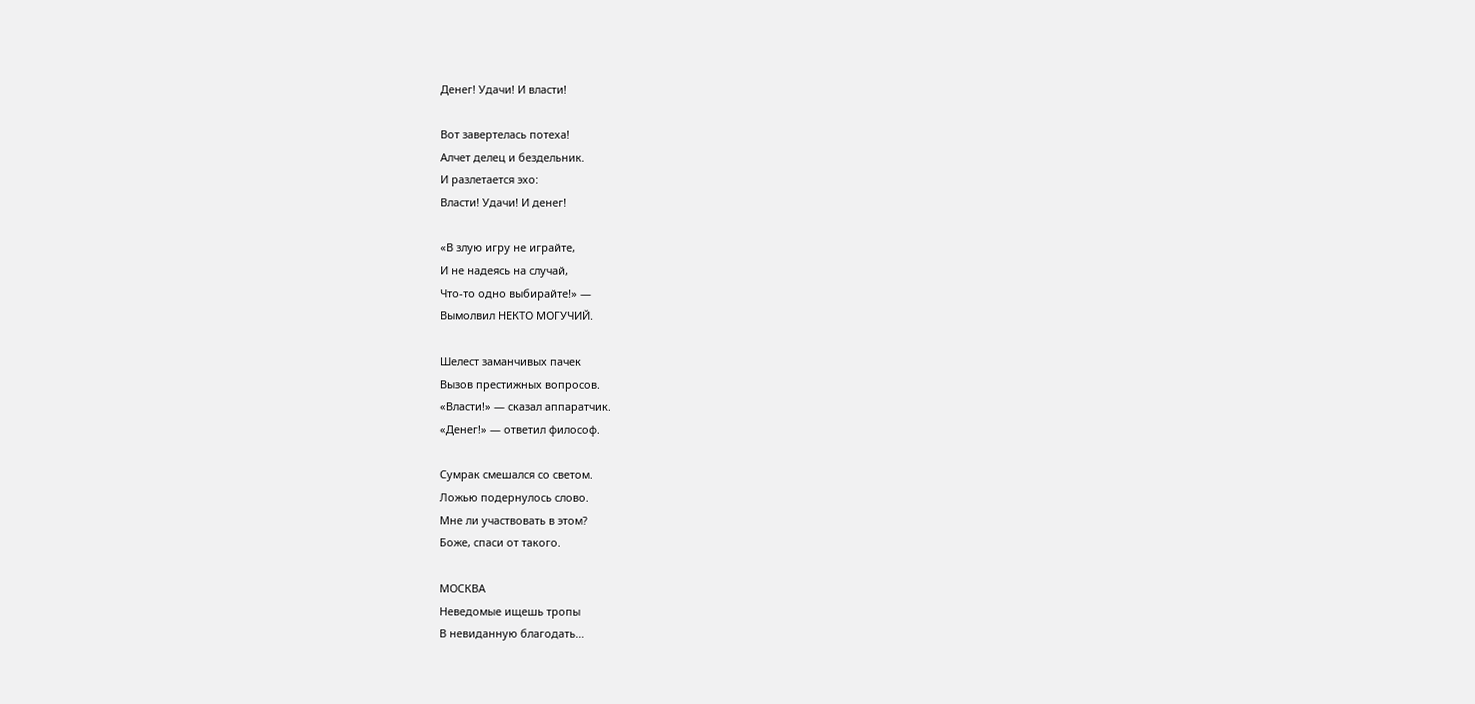Денег! Удачи! И власти!

Вот завертелась потеха!
Алчет делец и бездельник.
И разлетается эхо:
Власти! Удачи! И денег!

«В злую игру не играйте,
И не надеясь на случай,
Что-то одно выбирайте!» —
Вымолвил НЕКТО МОГУЧИЙ.

Шелест заманчивых пачек
Вызов престижных вопросов.
«Власти!» — сказал аппаратчик.
«Денег!» — ответил философ.

Сумрак смешался со светом.
Ложью подернулось слово.
Мне ли участвовать в этом?
Боже, спаси от такого.

МОСКВА
Неведомые ищешь тропы
В невиданную благодать…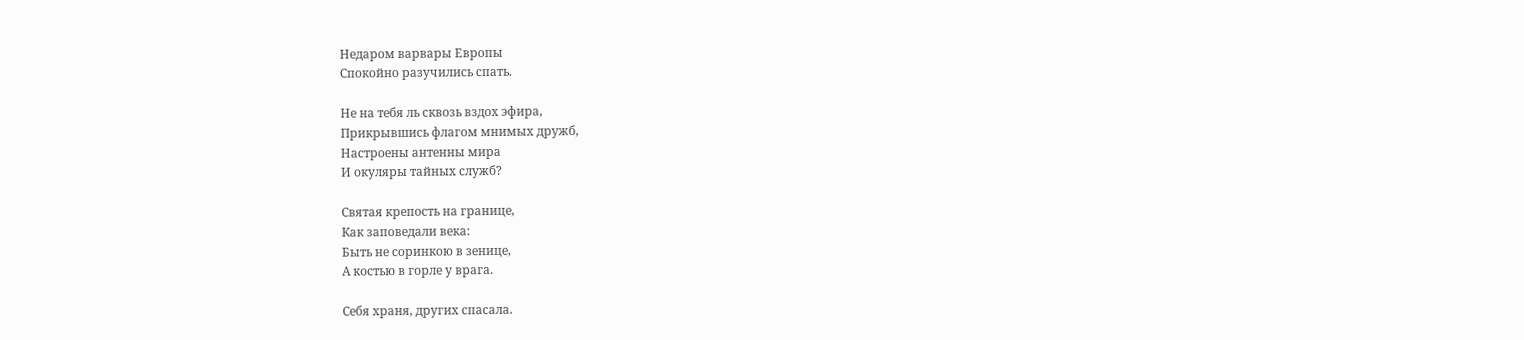Недаром варвары Европы
Спокойно разучились спать.

Не на тебя ль сквозь вздох эфира,
Прикрывшись флагом мнимых дружб,
Настроены антенны мира
И окуляры тайных служб?

Святая крепость на границе,
Как заповедали века:
Быть не соринкою в зенице,
А костью в горле у врага.

Себя храня, других спасала.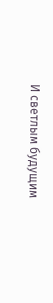И светлым будущим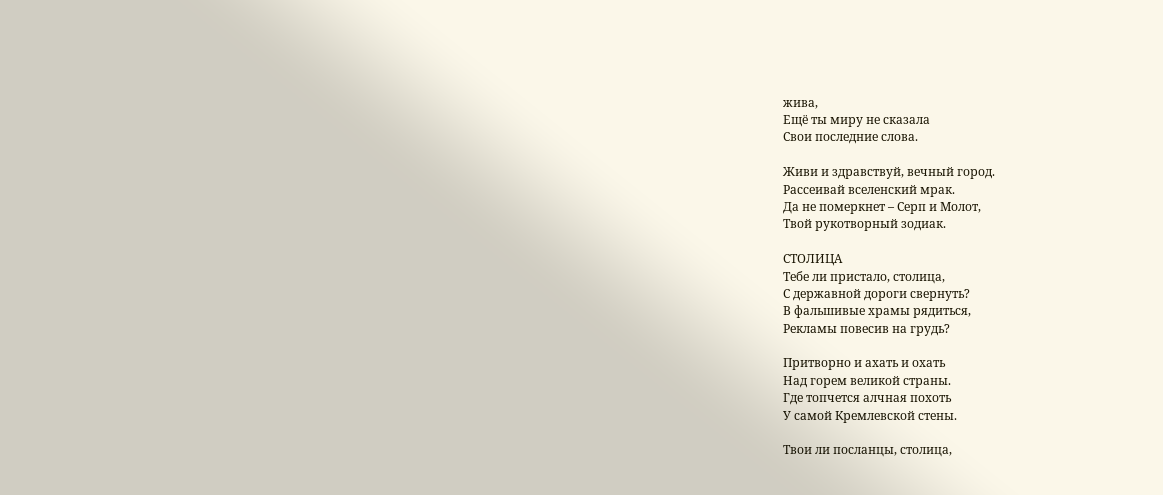жива,
Ещё ты миру не сказала
Свои последние слова.

Живи и здравствуй, вечный город.
Рассеивай вселенский мрак.
Да не померкнет – Серп и Молот,
Твой рукотворный зодиак.

СТОЛИЦА
Тебе ли пристало, столица,
С державной дороги свернуть?
В фальшивые храмы рядиться,
Рекламы повесив на грудь?

Притворно и ахать и охать
Над горем великой страны.
Где топчется алчная похоть
У самой Кремлевской стены.

Твои ли посланцы, столица,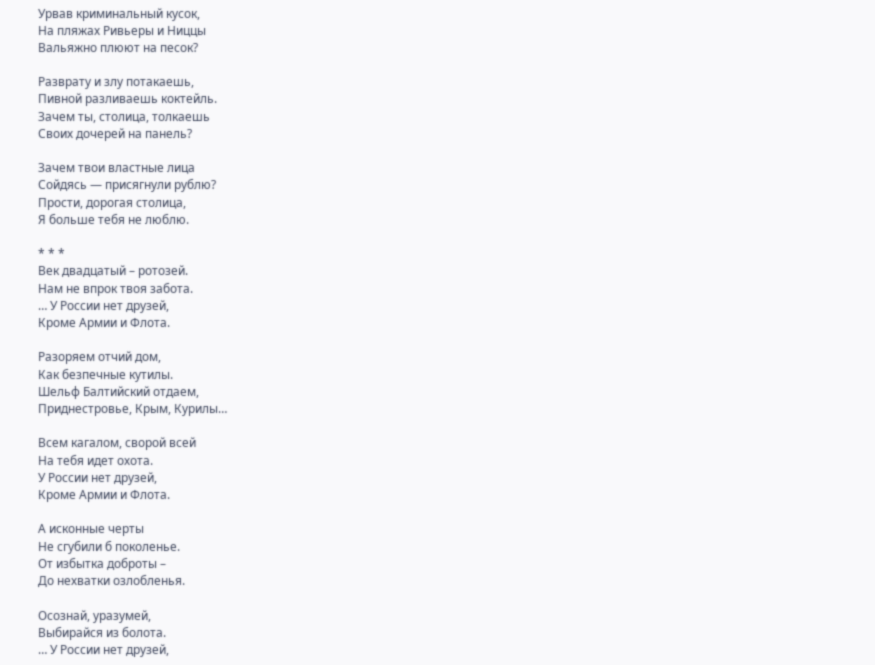Урвав криминальный кусок,
На пляжах Ривьеры и Ниццы
Вальяжно плюют на песок?

Разврату и злу потакаешь,
Пивной разливаешь коктейль.
Зачем ты, столица, толкаешь
Своих дочерей на панель?

Зачем твои властные лица
Сойдясь — присягнули рублю?
Прости, дорогая столица,
Я больше тебя не люблю.

* * *
Век двадцатый – ротозей.
Нам не впрок твоя забота.
… У России нет друзей,
Кроме Армии и Флота.

Разоряем отчий дом,
Как безпечные кутилы.
Шельф Балтийский отдаем,
Приднестровье, Крым, Курилы…

Всем кагалом, сворой всей
На тебя идет охота.
У России нет друзей,
Кроме Армии и Флота.

А исконные черты
Не сгубили б поколенье.
От избытка доброты –
До нехватки озлобленья.

Осознай, уразумей,
Выбирайся из болота.
… У России нет друзей,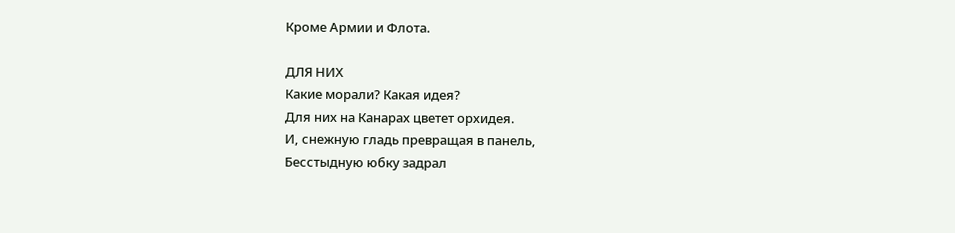Кроме Армии и Флота.

ДЛЯ НИХ
Какие морали? Какая идея?
Для них на Канарах цветет орхидея.
И, снежную гладь превращая в панель,
Бесстыдную юбку задрал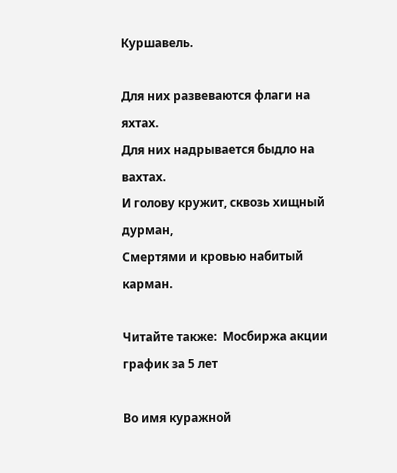Куршавель.

Для них развеваются флаги на яхтах.
Для них надрывается быдло на вахтах.
И голову кружит, сквозь хищный дурман,
Смертями и кровью набитый карман.

Читайте также:  Мосбиржа акции график за 5 лет

Во имя куражной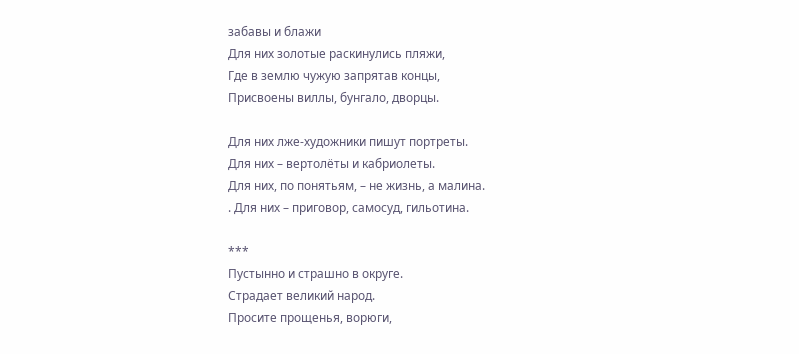забавы и блажи
Для них золотые раскинулись пляжи,
Где в землю чужую запрятав концы,
Присвоены виллы, бунгало, дворцы.

Для них лже-художники пишут портреты.
Для них – вертолёты и кабриолеты.
Для них, по понятьям, – не жизнь, а малина.
. Для них – приговор, самосуд, гильотина.

***
Пустынно и страшно в округе.
Страдает великий народ.
Просите прощенья, ворюги,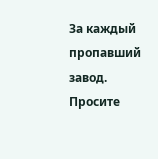За каждый пропавший завод.
Просите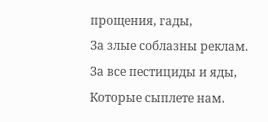прощения, гады,
За злые соблазны реклам.
За все пестициды и яды,
Которые сыплете нам.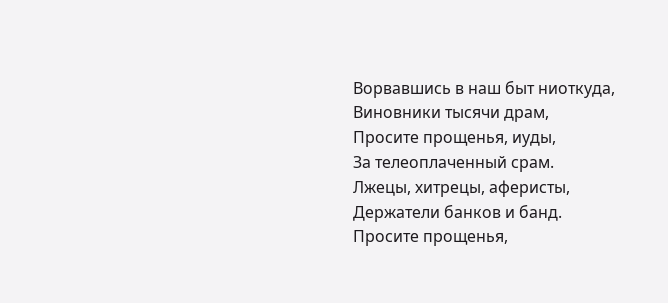Ворвавшись в наш быт ниоткуда,
Виновники тысячи драм,
Просите прощенья, иуды,
За телеоплаченный срам.
Лжецы, хитрецы, аферисты,
Держатели банков и банд.
Просите прощенья,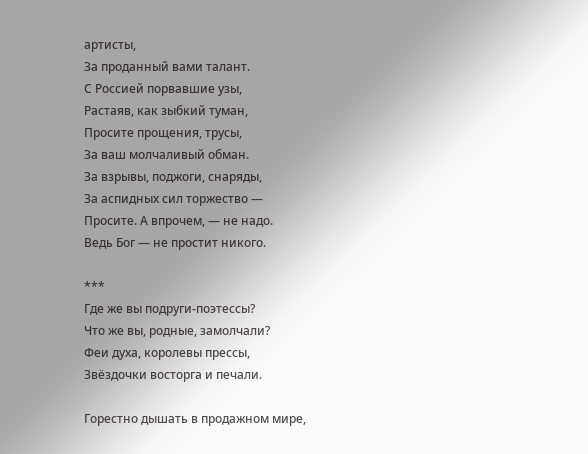артисты,
За проданный вами талант.
С Россией порвавшие узы,
Растаяв, как зыбкий туман,
Просите прощения, трусы,
За ваш молчаливый обман.
За взрывы, поджоги, снаряды,
За аспидных сил торжество —
Просите. А впрочем, — не надо.
Ведь Бог — не простит никого.

***
Где же вы подруги-поэтессы?
Что же вы, родные, замолчали?
Феи духа, королевы прессы,
Звёздочки восторга и печали.

Горестно дышать в продажном мире,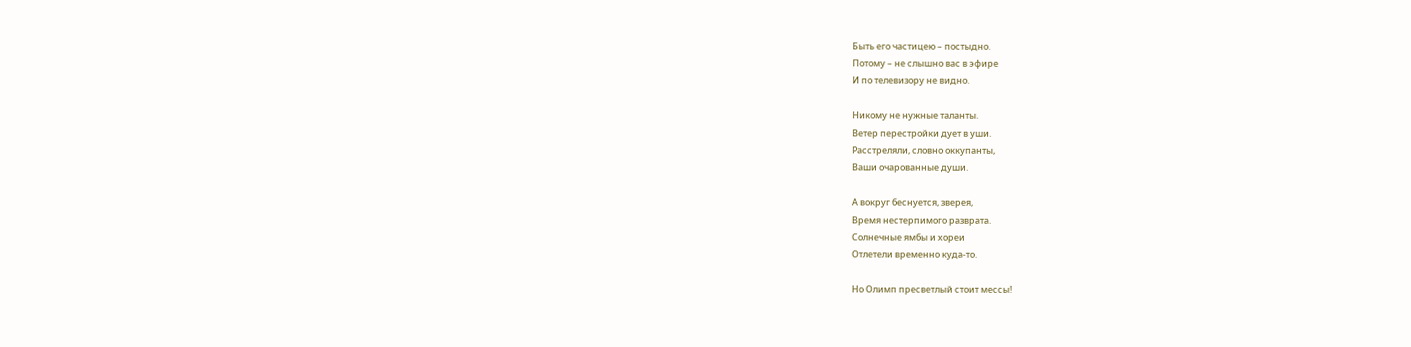Быть его частицею – постыдно.
Потому – не слышно вас в эфире
И по телевизору не видно.

Никому не нужные таланты.
Ветер перестройки дует в уши.
Расстреляли, словно оккупанты,
Ваши очарованные души.

А вокруг беснуется, зверея,
Время нестерпимого разврата.
Солнечные ямбы и хореи
Отлетели временно куда-то.

Но Олимп пресветлый стоит мессы!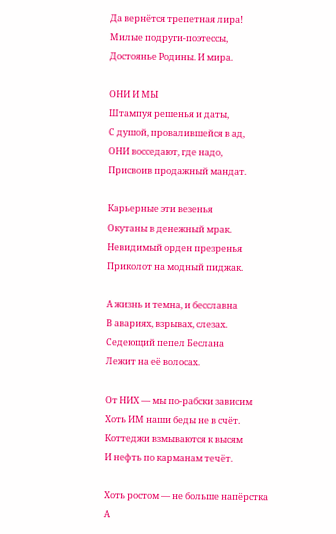Да вернётся трепетная лира!
Милые подруги-поэтессы,
Достоянье Родины. И мира.

ОНИ И МЫ
Штампуя решенья и даты,
С душой, провалившейся в ад,
ОНИ восседают, где надо,
Присвоив продажный мандат.

Карьерные эти везенья
Окутаны в денежный мрак.
Невидимый орден презренья
Приколот на модный пиджак.

А жизнь и темна, и бесславна
В авариях, взрывах, слезах.
Седеющий пепел Беслана
Лежит на её волосах.

От НИХ — мы по-рабски зависим
Хоть ИМ наши беды не в счёт.
Коттеджи взмываются к высям
И нефть по карманам течёт.

Хоть ростом — не больше напёрстка
А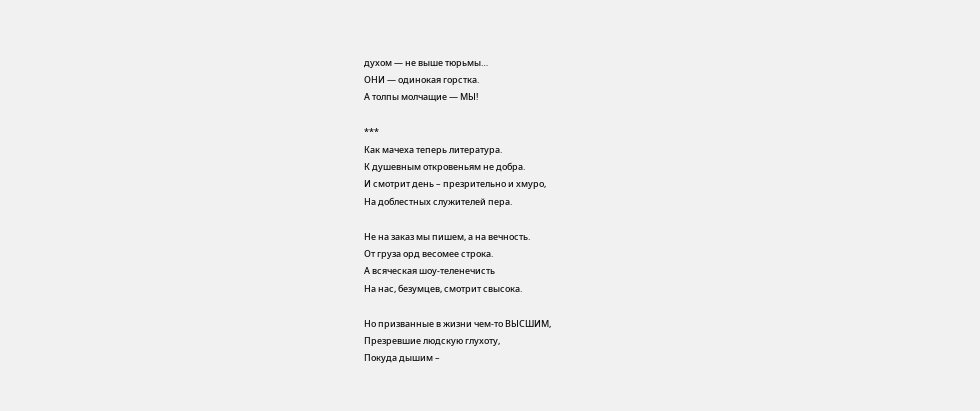духом — не выше тюрьмы…
ОНИ — одинокая горстка.
А толпы молчащие — МЫ!

***
Как мачеха теперь литература.
К душевным откровеньям не добра.
И смотрит день – презрительно и хмуро,
На доблестных служителей пера.

Не на заказ мы пишем, а на вечность.
От груза орд весомее строка.
А всяческая шоу-теленечисть
На нас, безумцев, смотрит свысока.

Но призванные в жизни чем-то ВЫСШИМ,
Презревшие людскую глухоту,
Покуда дышим –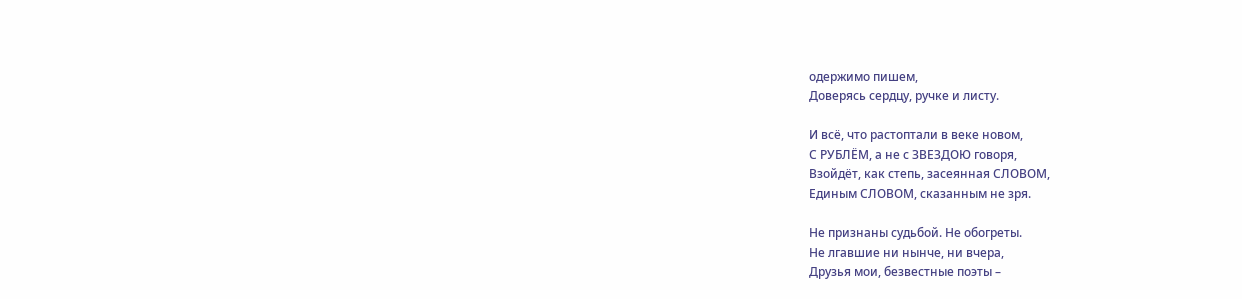одержимо пишем,
Доверясь сердцу, ручке и листу.

И всё, что растоптали в веке новом,
С РУБЛЁМ, а не с ЗВЕЗДОЮ говоря,
Взойдёт, как степь, засеянная СЛОВОМ,
Единым СЛОВОМ, сказанным не зря.

Не признаны судьбой. Не обогреты.
Не лгавшие ни нынче, ни вчера,
Друзья мои, безвестные поэты –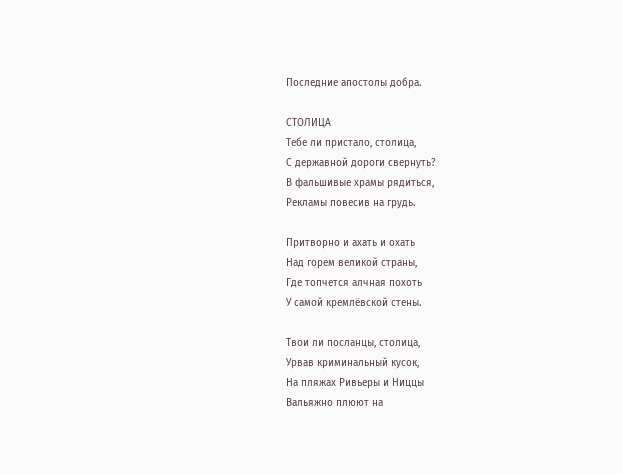Последние апостолы добра.

СТОЛИЦА
Тебе ли пристало, столица,
С державной дороги свернуть?
В фальшивые храмы рядиться,
Рекламы повесив на грудь.

Притворно и ахать и охать
Над горем великой страны,
Где топчется алчная похоть
У самой кремлёвской стены.

Твои ли посланцы, столица,
Урвав криминальный кусок,
На пляжах Ривьеры и Ниццы
Вальяжно плюют на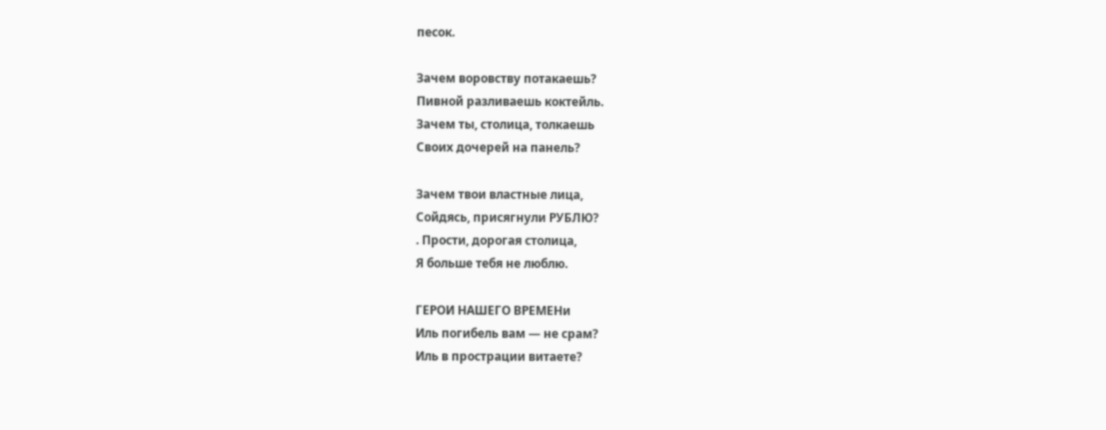песок.

Зачем воровству потакаешь?
Пивной разливаешь коктейль.
Зачем ты, столица, толкаешь
Своих дочерей на панель?

Зачем твои властные лица,
Сойдясь, присягнули РУБЛЮ?
. Прости, дорогая столица,
Я больше тебя не люблю.

ГЕРОИ НАШЕГО ВРЕМЕНи
Иль погибель вам — не срам?
Иль в прострации витаете?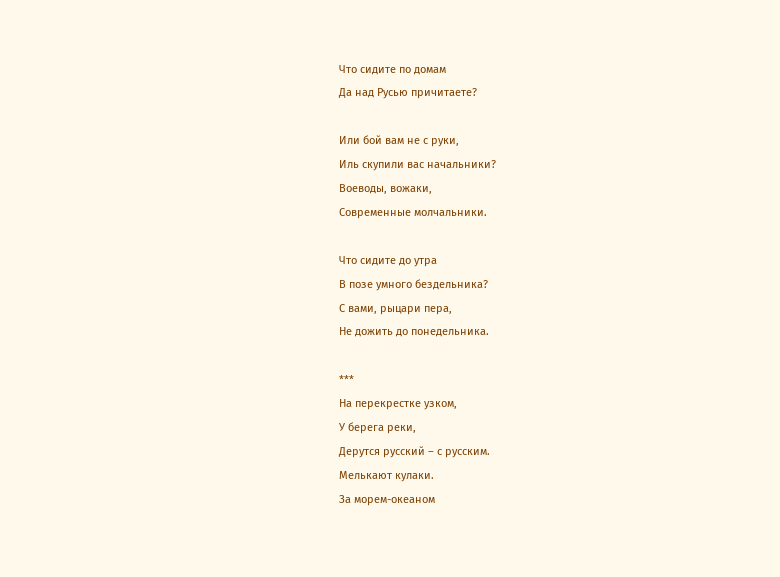Что сидите по домам
Да над Русью причитаете?

Или бой вам не с руки,
Иль скупили вас начальники?
Воеводы, вожаки,
Современные молчальники.

Что сидите до утра
В позе умного бездельника?
С вами, рыцари пера,
Не дожить до понедельника.

***
На перекрестке узком,
У берега реки,
Дерутся русский – с русским.
Мелькают кулаки.
За морем-океаном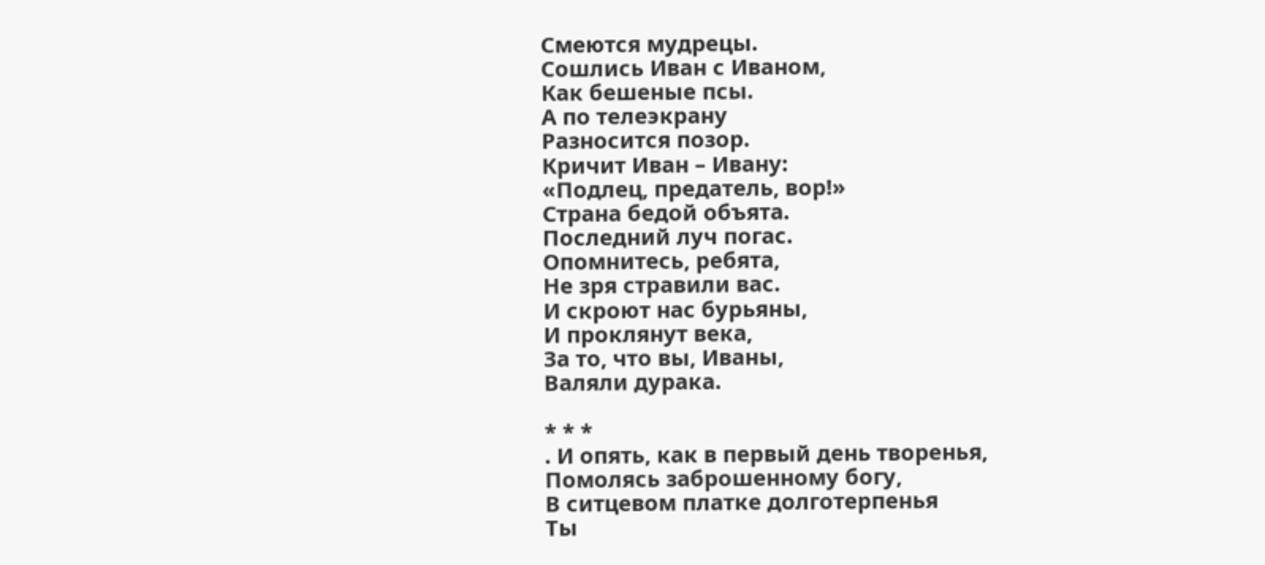Смеются мудрецы.
Сошлись Иван с Иваном,
Как бешеные псы.
А по телеэкрану
Разносится позор.
Кричит Иван – Ивану:
«Подлец, предатель, вор!»
Страна бедой объята.
Последний луч погас.
Опомнитесь, ребята,
Не зря стравили вас.
И скроют нас бурьяны,
И проклянут века,
За то, что вы, Иваны,
Валяли дурака.

* * *
. И опять, как в первый день творенья,
Помолясь заброшенному богу,
В ситцевом платке долготерпенья
Ты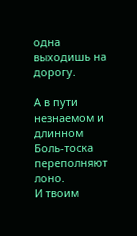одна выходишь на дорогу.

А в пути незнаемом и длинном
Боль-тоска переполняют лоно.
И твоим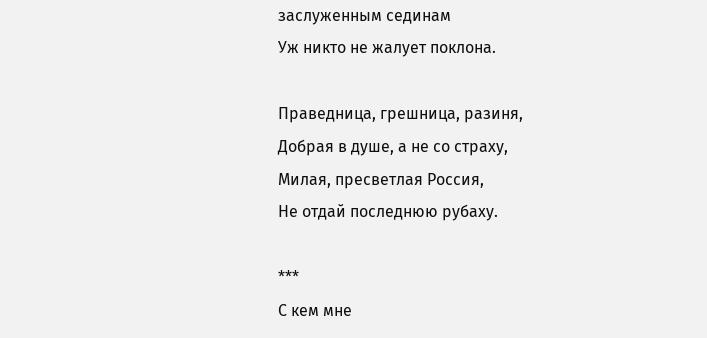заслуженным сединам
Уж никто не жалует поклона.

Праведница, грешница, разиня,
Добрая в душе, а не со страху,
Милая, пресветлая Россия,
Не отдай последнюю рубаху.

***
С кем мне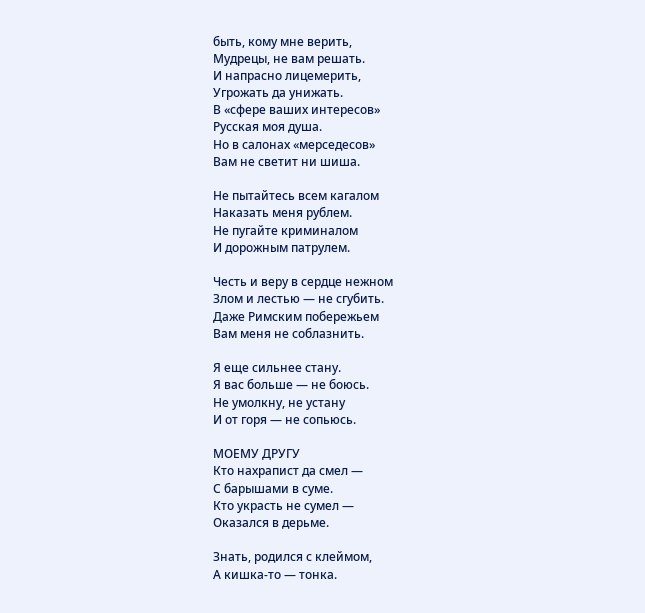быть, кому мне верить,
Мудрецы, не вам решать.
И напрасно лицемерить,
Угрожать да унижать.
В «сфере ваших интересов»
Русская моя душа.
Но в салонах «мерседесов»
Вам не светит ни шиша.

Не пытайтесь всем кагалом
Наказать меня рублем.
Не пугайте криминалом
И дорожным патрулем.

Честь и веру в сердце нежном
Злом и лестью — не сгубить.
Даже Римским побережьем
Вам меня не соблазнить.

Я еще сильнее стану.
Я вас больше — не боюсь.
Не умолкну, не устану
И от горя — не сопьюсь.

МОЕМУ ДРУГУ
Кто нахрапист да смел —
С барышами в суме.
Кто украсть не сумел —
Оказался в дерьме.

Знать, родился с клеймом,
А кишка-то — тонка.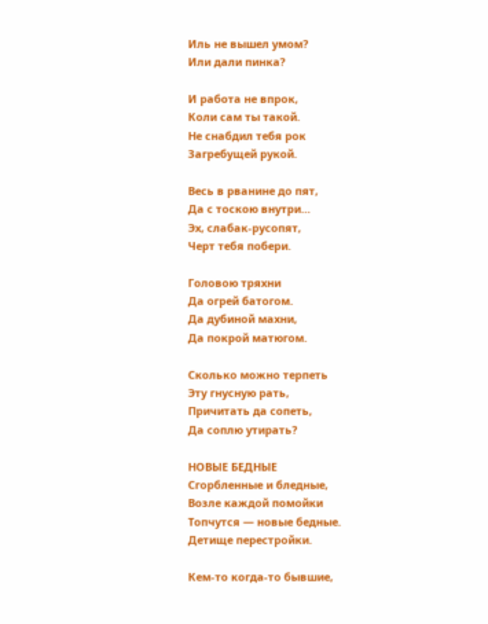Иль не вышел умом?
Или дали пинка?

И работа не впрок,
Коли сам ты такой.
Не снабдил тебя рок
Загребущей рукой.

Весь в рванине до пят,
Да с тоскою внутри…
Эх, слабак-русопят,
Черт тебя побери.

Головою тряхни
Да огрей батогом.
Да дубиной махни,
Да покрой матюгом.

Сколько можно терпеть
Эту гнусную рать,
Причитать да сопеть,
Да соплю утирать?

НОВЫЕ БЕДНЫЕ
Сгорбленные и бледные,
Возле каждой помойки
Топчутся — новые бедные.
Детище перестройки.

Кем-то когда-то бывшие,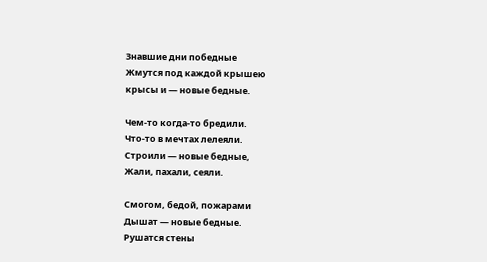Знавшие дни победные
Жмутся под каждой крышею
крысы и — новые бедные.

Чем-то когда-то бредили.
Что-то в мечтах лелеяли.
Строили — новые бедные,
Жали, пахали, сеяли.

Смогом, бедой, пожарами
Дышат — новые бедные.
Рушатся стены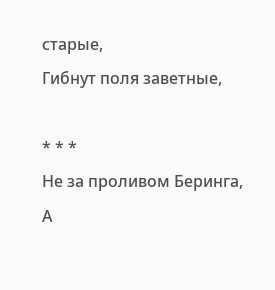старые,
Гибнут поля заветные,

* * *
Не за проливом Беринга,
А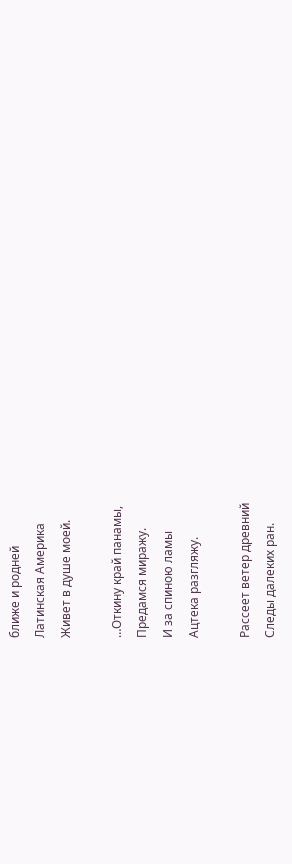ближе и родней
Латинская Америка
Живет в душе моей.

…Откину край панамы,
Предамся миражу.
И за спиною ламы
Ацтека разгляжу.

Рассеет ветер древний
Следы далеких ран.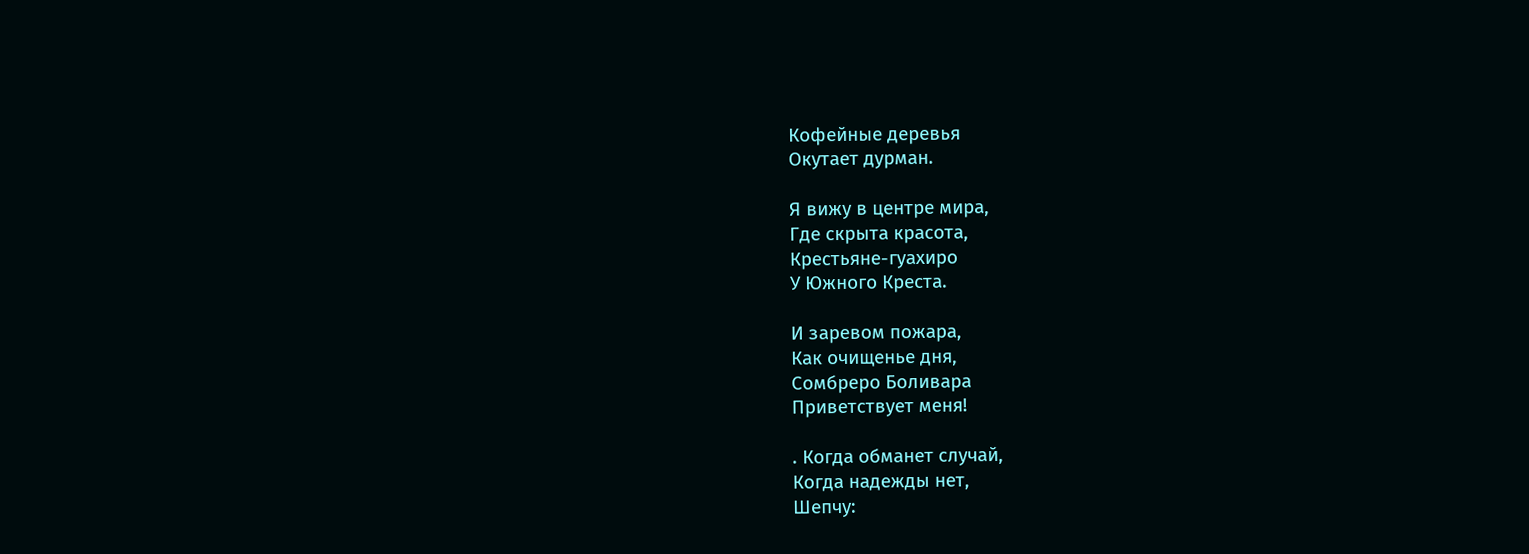Кофейные деревья
Окутает дурман.

Я вижу в центре мира,
Где скрыта красота,
Крестьяне-гуахиро
У Южного Креста.

И заревом пожара,
Как очищенье дня,
Сомбреро Боливара
Приветствует меня!

. Когда обманет случай,
Когда надежды нет,
Шепчу: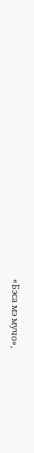«Бэса мэ мучо»,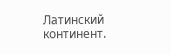Латинский континент.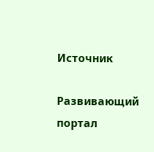Источник

Развивающий портал